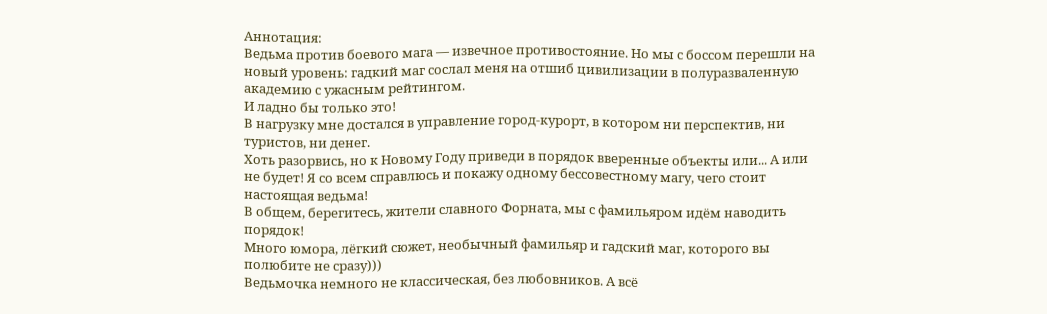Аннотация:
Ведьма против боевого мага — извечное противостояние. Но мы с боссом перешли на новый уровень: гадкий маг сослал меня на отшиб цивилизации в полуразваленную академию с ужасным рейтингом.
И ладно бы только это!
В нагрузку мне достался в управление город-курорт, в котором ни перспектив, ни туристов, ни денег.
Хоть разорвись, но к Новому Году приведи в порядок вверенные объекты или... А или не будет! Я со всем справлюсь и покажу одному бессовестному магу, чего стоит настоящая ведьма!
В общем, берегитесь, жители славного Форната, мы с фамильяром идём наводить порядок!
Много юмора, лёгкий сюжет, необычный фамильяр и гадский маг, которого вы полюбите не сразу)))
Ведьмочка немного не классическая, без любовников. А всё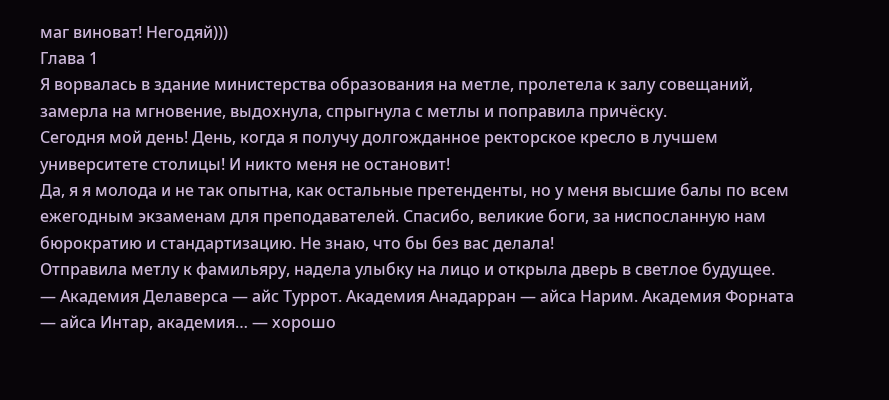маг виноват! Негодяй)))
Глава 1
Я ворвалась в здание министерства образования на метле, пролетела к залу совещаний, замерла на мгновение, выдохнула, спрыгнула с метлы и поправила причёску.
Сегодня мой день! День, когда я получу долгожданное ректорское кресло в лучшем университете столицы! И никто меня не остановит!
Да, я я молода и не так опытна, как остальные претенденты, но у меня высшие балы по всем ежегодным экзаменам для преподавателей. Спасибо, великие боги, за ниспосланную нам бюрократию и стандартизацию. Не знаю, что бы без вас делала!
Отправила метлу к фамильяру, надела улыбку на лицо и открыла дверь в светлое будущее.
— Академия Делаверса — айс Туррот. Академия Анадарран — айса Нарим. Академия Форната — айса Интар, академия… — хорошо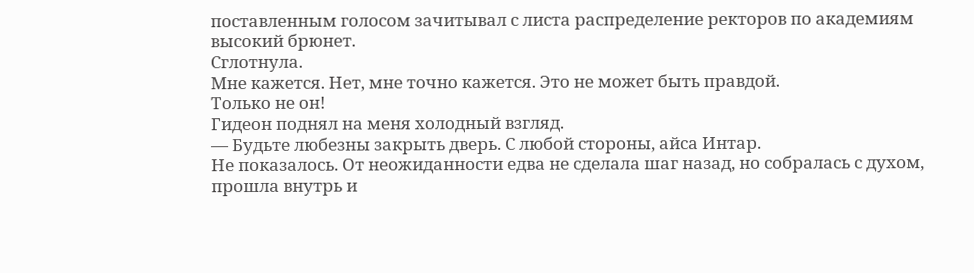поставленным голосом зачитывал с листа распределение ректоров по академиям высокий брюнет.
Сглотнула.
Мне кажется. Нет, мне точно кажется. Это не может быть правдой.
Только не он!
Гидеон поднял на меня холодный взгляд.
— Будьте любезны закрыть дверь. С любой стороны, айса Интар.
Не показалось. От неожиданности едва не сделала шаг назад, но собралась с духом, прошла внутрь и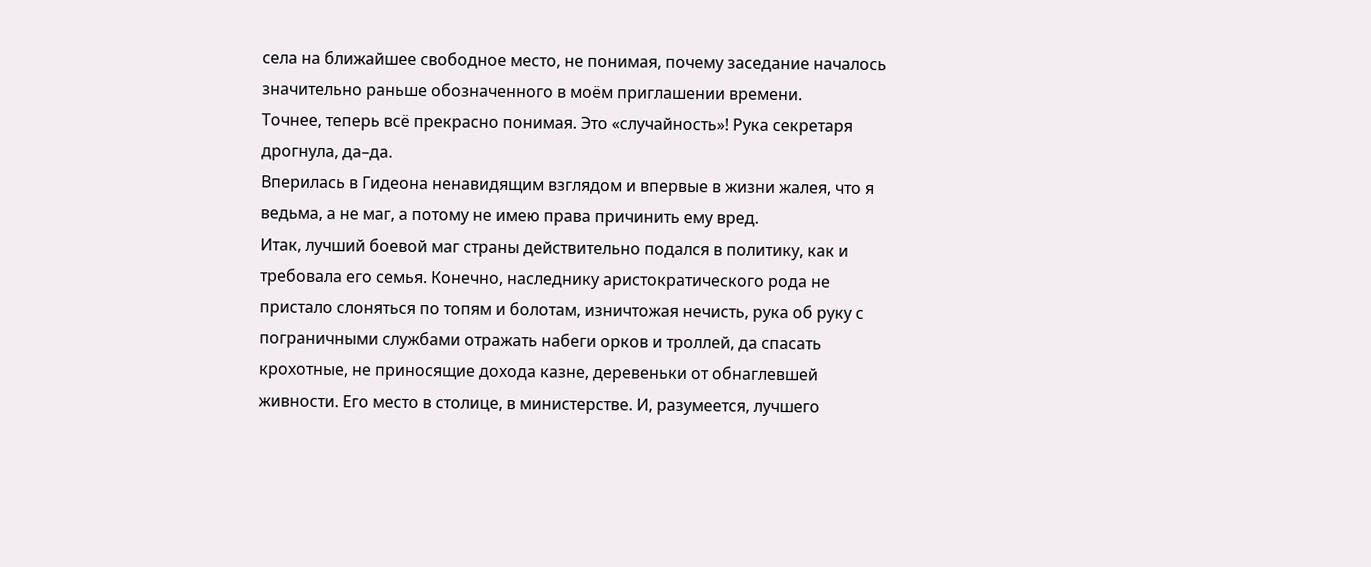села на ближайшее свободное место, не понимая, почему заседание началось значительно раньше обозначенного в моём приглашении времени.
Точнее, теперь всё прекрасно понимая. Это «случайность»! Рука секретаря дрогнула, да–да.
Вперилась в Гидеона ненавидящим взглядом и впервые в жизни жалея, что я ведьма, а не маг, а потому не имею права причинить ему вред.
Итак, лучший боевой маг страны действительно подался в политику, как и требовала его семья. Конечно, наследнику аристократического рода не пристало слоняться по топям и болотам, изничтожая нечисть, рука об руку с пограничными службами отражать набеги орков и троллей, да спасать крохотные, не приносящие дохода казне, деревеньки от обнаглевшей живности. Его место в столице, в министерстве. И, разумеется, лучшего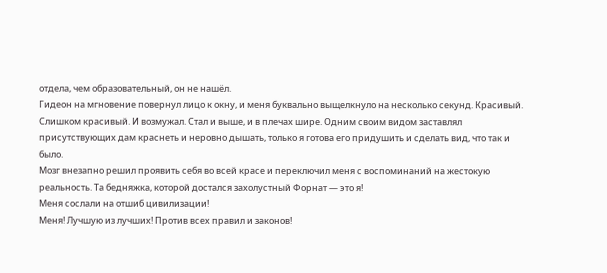отдела, чем образовательный, он не нашёл.
Гидеон на мгновение повернул лицо к окну, и меня буквально выщелкнуло на несколько секунд. Красивый. Слишком красивый. И возмужал. Стал и выше, и в плечах шире. Одним своим видом заставлял присутствующих дам краснеть и неровно дышать, только я готова его придушить и сделать вид, что так и было.
Мозг внезапно решил проявить себя во всей красе и переключил меня с воспоминаний на жестокую реальность. Та бедняжка, которой достался захолустный Форнат — это я!
Меня сослали на отшиб цивилизации!
Меня! Лучшую из лучших! Против всех правил и законов!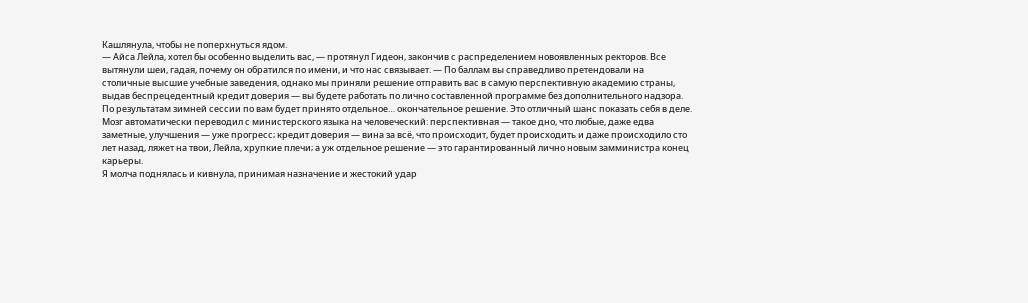Кашлянула, чтобы не поперхнуться ядом.
— Айса Лейла, хотел бы особенно выделить вас, — протянул Гидеон, закончив с распределением новоявленных ректоров. Все вытянули шеи, гадая, почему он обратился по имени, и что нас связывает. — По баллам вы справедливо претендовали на столичные высшие учебные заведения, однако мы приняли решение отправить вас в самую перспективную академию страны, выдав беспрецедентный кредит доверия — вы будете работать по лично составленной программе без дополнительного надзора. По результатам зимней сессии по вам будет принято отдельное… окончательное решение. Это отличный шанс показать себя в деле.
Мозг автоматически переводил с министерского языка на человеческий: перспективная — такое дно, что любые, даже едва заметные, улучшения — уже прогресс; кредит доверия — вина за всё, что происходит, будет происходить и даже происходило сто лет назад, ляжет на твои, Лейла, хрупкие плечи; а уж отдельное решение — это гарантированный лично новым замминистра конец карьеры.
Я молча поднялась и кивнула, принимая назначение и жестокий удар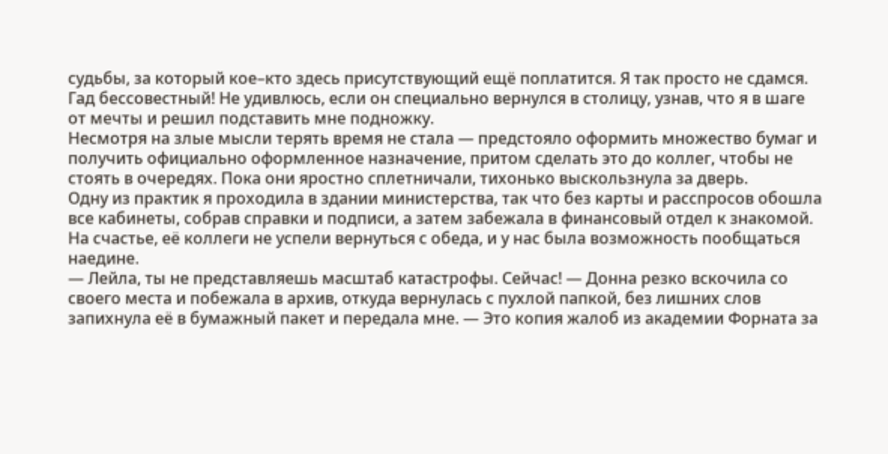судьбы, за который кое–кто здесь присутствующий ещё поплатится. Я так просто не сдамся.
Гад бессовестный! Не удивлюсь, если он специально вернулся в столицу, узнав, что я в шаге от мечты и решил подставить мне подножку.
Несмотря на злые мысли терять время не стала — предстояло оформить множество бумаг и получить официально оформленное назначение, притом сделать это до коллег, чтобы не стоять в очередях. Пока они яростно сплетничали, тихонько выскользнула за дверь.
Одну из практик я проходила в здании министерства, так что без карты и расспросов обошла все кабинеты, собрав справки и подписи, а затем забежала в финансовый отдел к знакомой. На счастье, её коллеги не успели вернуться с обеда, и у нас была возможность пообщаться наедине.
— Лейла, ты не представляешь масштаб катастрофы. Сейчас! — Донна резко вскочила со своего места и побежала в архив, откуда вернулась с пухлой папкой, без лишних слов запихнула её в бумажный пакет и передала мне. — Это копия жалоб из академии Форната за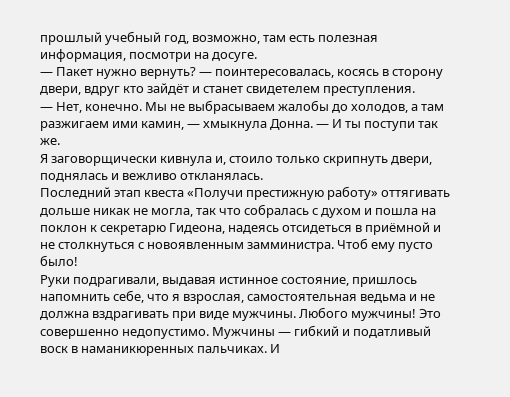прошлый учебный год, возможно, там есть полезная информация, посмотри на досуге.
— Пакет нужно вернуть? — поинтересовалась, косясь в сторону двери, вдруг кто зайдёт и станет свидетелем преступления.
— Нет, конечно. Мы не выбрасываем жалобы до холодов, а там разжигаем ими камин, — хмыкнула Донна. — И ты поступи так же.
Я заговорщически кивнула и, стоило только скрипнуть двери, поднялась и вежливо откланялась.
Последний этап квеста «Получи престижную работу» оттягивать дольше никак не могла, так что собралась с духом и пошла на поклон к секретарю Гидеона, надеясь отсидеться в приёмной и не столкнуться с новоявленным замминистра. Чтоб ему пусто было!
Руки подрагивали, выдавая истинное состояние, пришлось напомнить себе, что я взрослая, самостоятельная ведьма и не должна вздрагивать при виде мужчины. Любого мужчины! Это совершенно недопустимо. Мужчины — гибкий и податливый воск в наманикюренных пальчиках. И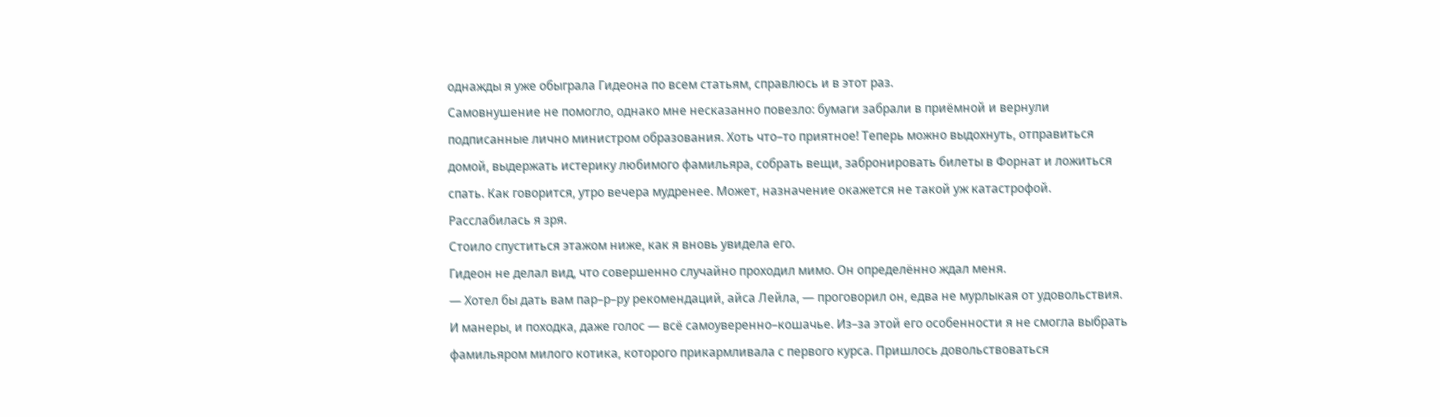однажды я уже обыграла Гидеона по всем статьям, справлюсь и в этот раз.
Самовнушение не помогло, однако мне несказанно повезло: бумаги забрали в приёмной и вернули подписанные лично министром образования. Хоть что–то приятное! Теперь можно выдохнуть, отправиться домой, выдержать истерику любимого фамильяра, собрать вещи, забронировать билеты в Форнат и ложиться спать. Как говорится, утро вечера мудренее. Может, назначение окажется не такой уж катастрофой.
Расслабилась я зря.
Стоило спуститься этажом ниже, как я вновь увидела его.
Гидеон не делал вид, что совершенно случайно проходил мимо. Он определённо ждал меня.
— Хотел бы дать вам пар–р–ру рекомендаций, айса Лейла, — проговорил он, едва не мурлыкая от удовольствия.
И манеры, и походка, даже голос — всё самоуверенно–кошачье. Из–за этой его особенности я не смогла выбрать фамильяром милого котика, которого прикармливала с первого курса. Пришлось довольствоваться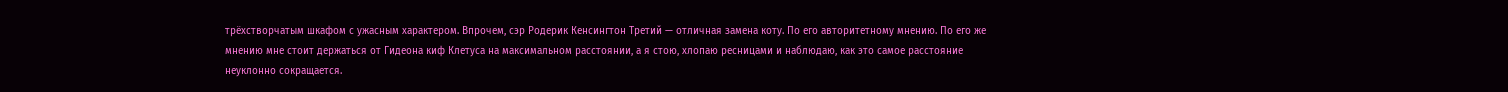трёхстворчатым шкафом с ужасным характером. Впрочем, сэр Родерик Кенсингтон Третий — отличная замена коту. По его авторитетному мнению. По его же мнению мне стоит держаться от Гидеона киф Клетуса на максимальном расстоянии, а я стою, хлопаю ресницами и наблюдаю, как это самое расстояние неуклонно сокращается.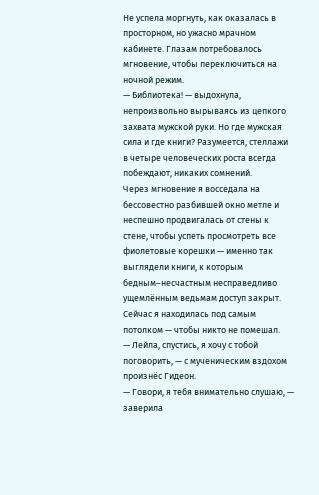Не успела моргнуть, как оказалась в просторном, но ужасно мрачном кабинете. Глазам потребовалось мгновение, чтобы переключиться на ночной режим.
— Библиотека! — выдохнула, непроизвольно вырываясь из цепкого захвата мужской руки. Но где мужская сила и где книги? Разумеется, стеллажи в четыре человеческих роста всегда побеждают, никаких сомнений.
Через мгновение я восседала на бессовестно разбившей окно метле и неспешно продвигалась от стены к стене, чтобы успеть просмотреть все фиолетовые корешки — именно так выглядели книги, к которым бедным–несчастным несправедливо ущемлённым ведьмам доступ закрыт. Сейчас я находилась под самым потолком — чтобы никто не помешал.
— Лейла, спустись, я хочу с тобой поговорить, — с мученическим вздохом произнёс Гидеон.
— Говори, я тебя внимательно слушаю, — заверила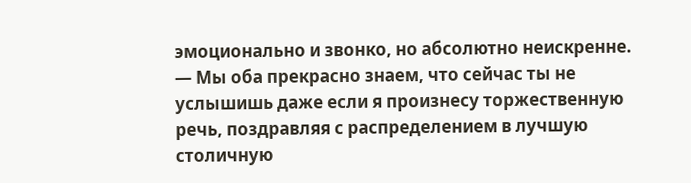эмоционально и звонко, но абсолютно неискренне.
— Мы оба прекрасно знаем, что сейчас ты не услышишь даже если я произнесу торжественную речь, поздравляя с распределением в лучшую столичную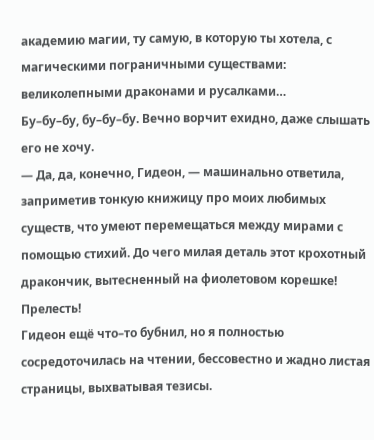академию магии, ту самую, в которую ты хотела, с магическими пограничными существами: великолепными драконами и русалками…
Бу–бу–бу, бу–бу–бу. Вечно ворчит ехидно, даже слышать его не хочу.
— Да, да, конечно, Гидеон, — машинально ответила, заприметив тонкую книжицу про моих любимых существ, что умеют перемещаться между мирами с помощью стихий. До чего милая деталь этот крохотный дракончик, вытесненный на фиолетовом корешке! Прелесть!
Гидеон ещё что–то бубнил, но я полностью сосредоточилась на чтении, бессовестно и жадно листая страницы, выхватывая тезисы.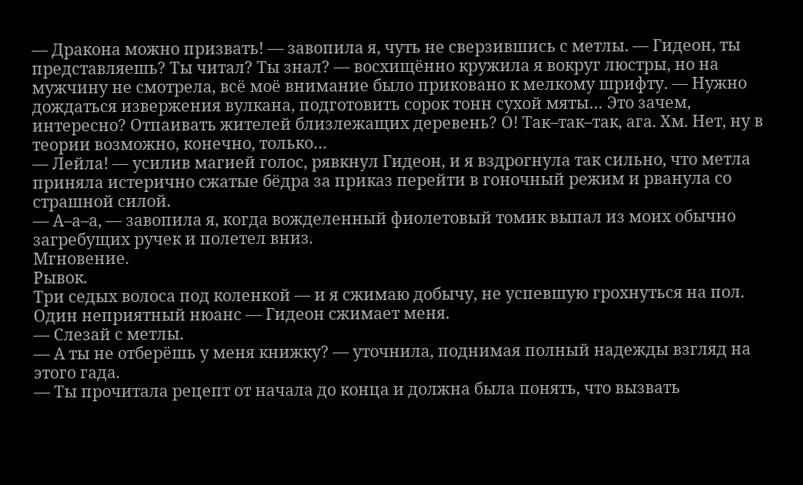— Дракона можно призвать! — завопила я, чуть не сверзившись с метлы. — Гидеон, ты представляешь? Ты читал? Ты знал? — восхищённо кружила я вокруг люстры, но на мужчину не смотрела, всё моё внимание было приковано к мелкому шрифту. — Нужно дождаться извержения вулкана, подготовить сорок тонн сухой мяты… Это зачем, интересно? Отпаивать жителей близлежащих деревень? О! Так–так–так, ага. Хм. Нет, ну в теории возможно, конечно, только…
— Лейла! — усилив магией голос, рявкнул Гидеон, и я вздрогнула так сильно, что метла приняла истерично сжатые бёдра за приказ перейти в гоночный режим и рванула со страшной силой.
— А–а–а, — завопила я, когда вожделенный фиолетовый томик выпал из моих обычно загребущих ручек и полетел вниз.
Мгновение.
Рывок.
Три седых волоса под коленкой — и я сжимаю добычу, не успевшую грохнуться на пол.
Один неприятный нюанс — Гидеон сжимает меня.
— Слезай с метлы.
— А ты не отберёшь у меня книжку? — уточнила, поднимая полный надежды взгляд на этого гада.
— Ты прочитала рецепт от начала до конца и должна была понять, что вызвать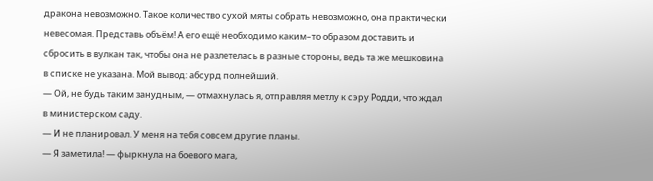дракона невозможно. Такое количество сухой мяты собрать невозможно, она практически невесомая. Представь объём! А его ещё необходимо каким–то образом доставить и сбросить в вулкан так, чтобы она не разлетелась в разные стороны, ведь та же мешковина в списке не указана. Мой вывод: абсурд полнейший.
— Ой, не будь таким занудным, — отмахнулась я, отправляя метлу к сэру Родди, что ждал в министерском саду.
— И не планировал. У меня на тебя совсем другие планы.
— Я заметила! — фыркнула на боевого мага,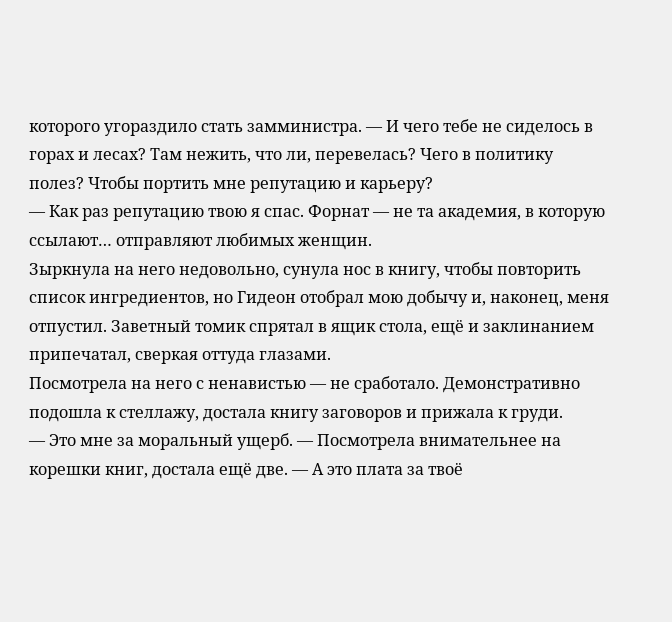которого угораздило стать замминистра. — И чего тебе не сиделось в горах и лесах? Там нежить, что ли, перевелась? Чего в политику полез? Чтобы портить мне репутацию и карьеру?
— Как раз репутацию твою я спас. Форнат — не та академия, в которую ссылают… отправляют любимых женщин.
Зыркнула на него недовольно, сунула нос в книгу, чтобы повторить список ингредиентов, но Гидеон отобрал мою добычу и, наконец, меня отпустил. Заветный томик спрятал в ящик стола, ещё и заклинанием припечатал, сверкая оттуда глазами.
Посмотрела на него с ненавистью — не сработало. Демонстративно подошла к стеллажу, достала книгу заговоров и прижала к груди.
— Это мне за моральный ущерб. — Посмотрела внимательнее на корешки книг, достала ещё две. — А это плата за твоё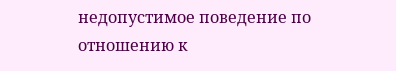недопустимое поведение по отношению к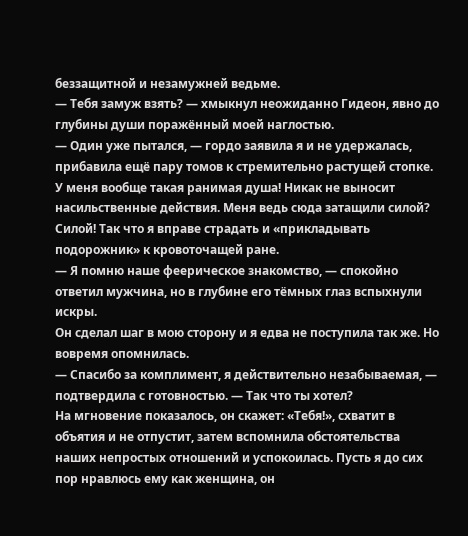беззащитной и незамужней ведьме.
— Тебя замуж взять? — хмыкнул неожиданно Гидеон, явно до глубины души поражённый моей наглостью.
— Один уже пытался, — гордо заявила я и не удержалась, прибавила ещё пару томов к стремительно растущей стопке.
У меня вообще такая ранимая душа! Никак не выносит насильственные действия. Меня ведь сюда затащили силой? Силой! Так что я вправе страдать и «прикладывать подорожник» к кровоточащей ране.
— Я помню наше феерическое знакомство, — спокойно ответил мужчина, но в глубине его тёмных глаз вспыхнули искры.
Он сделал шаг в мою сторону и я едва не поступила так же. Но вовремя опомнилась.
— Спасибо за комплимент, я действительно незабываемая, — подтвердила с готовностью. — Так что ты хотел?
На мгновение показалось, он скажет: «Тебя!», схватит в объятия и не отпустит, затем вспомнила обстоятельства наших непростых отношений и успокоилась. Пусть я до сих пор нравлюсь ему как женщина, он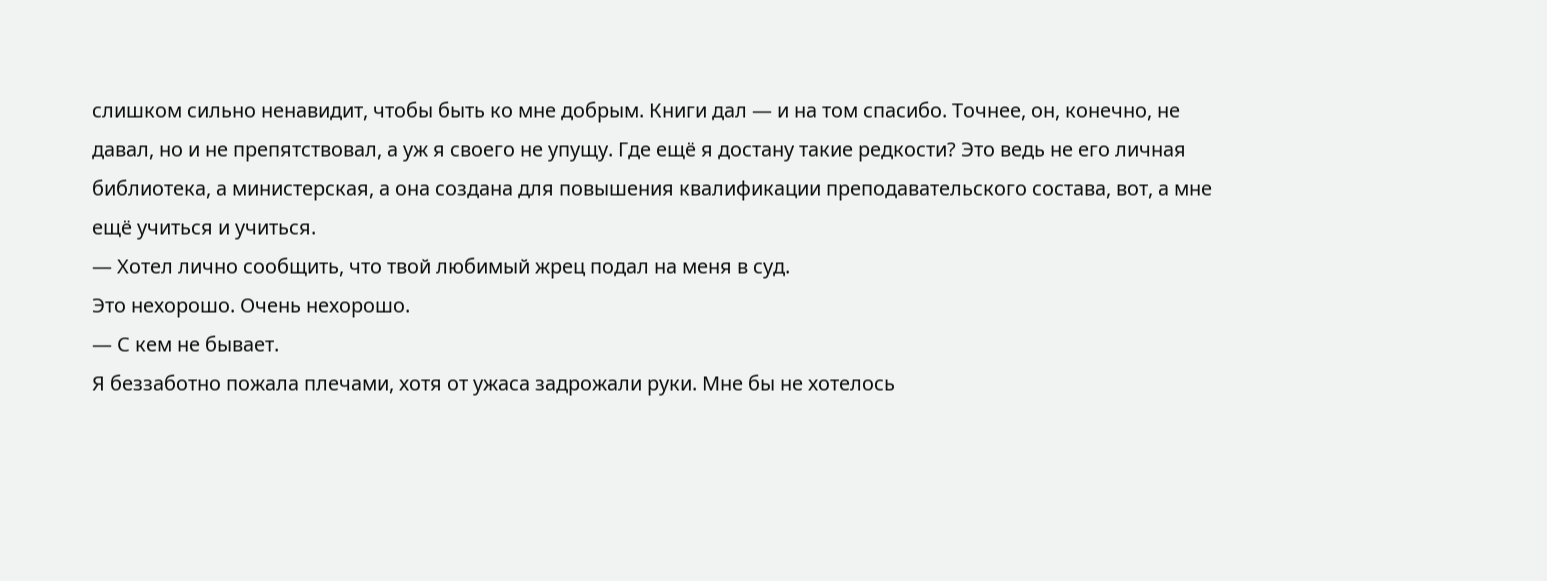слишком сильно ненавидит, чтобы быть ко мне добрым. Книги дал — и на том спасибо. Точнее, он, конечно, не давал, но и не препятствовал, а уж я своего не упущу. Где ещё я достану такие редкости? Это ведь не его личная библиотека, а министерская, а она создана для повышения квалификации преподавательского состава, вот, а мне ещё учиться и учиться.
— Хотел лично сообщить, что твой любимый жрец подал на меня в суд.
Это нехорошо. Очень нехорошо.
— С кем не бывает.
Я беззаботно пожала плечами, хотя от ужаса задрожали руки. Мне бы не хотелось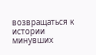возвращаться к истории минувших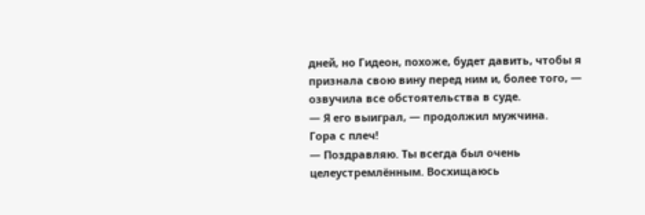дней, но Гидеон, похоже, будет давить, чтобы я признала свою вину перед ним и, более того, — озвучила все обстоятельства в суде.
— Я его выиграл, — продолжил мужчина.
Гора с плеч!
— Поздравляю. Ты всегда был очень целеустремлённым. Восхищаюсь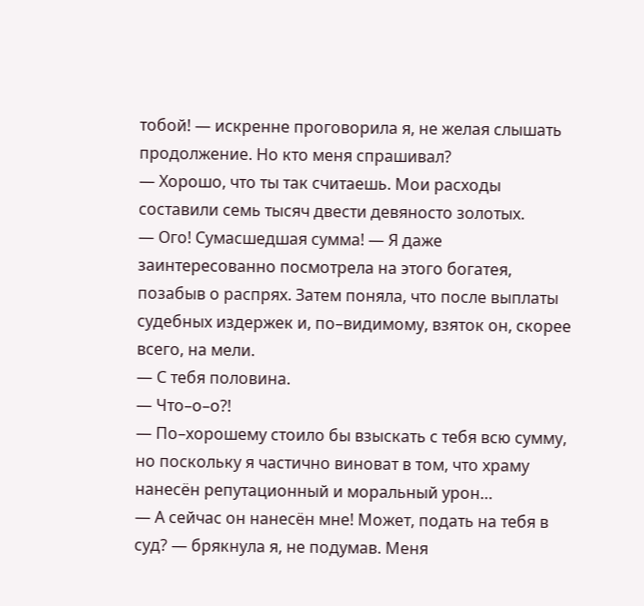тобой! — искренне проговорила я, не желая слышать продолжение. Но кто меня спрашивал?
— Хорошо, что ты так считаешь. Мои расходы составили семь тысяч двести девяносто золотых.
— Ого! Сумасшедшая сумма! — Я даже заинтересованно посмотрела на этого богатея, позабыв о распрях. Затем поняла, что после выплаты судебных издержек и, по–видимому, взяток он, скорее всего, на мели.
— С тебя половина.
— Что–о–о?!
— По–хорошему стоило бы взыскать с тебя всю сумму, но поскольку я частично виноват в том, что храму нанесён репутационный и моральный урон…
— А сейчас он нанесён мне! Может, подать на тебя в суд? — брякнула я, не подумав. Меня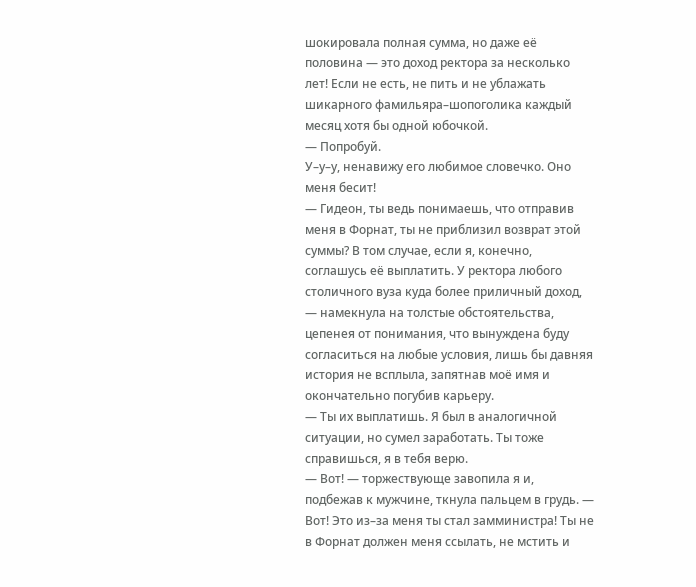шокировала полная сумма, но даже её половина — это доход ректора за несколько лет! Если не есть, не пить и не ублажать шикарного фамильяра–шопоголика каждый месяц хотя бы одной юбочкой.
— Попробуй.
У–у–у, ненавижу его любимое словечко. Оно меня бесит!
— Гидеон, ты ведь понимаешь, что отправив меня в Форнат, ты не приблизил возврат этой суммы? В том случае, если я, конечно, соглашусь её выплатить. У ректора любого столичного вуза куда более приличный доход, — намекнула на толстые обстоятельства, цепенея от понимания, что вынуждена буду согласиться на любые условия, лишь бы давняя история не всплыла, запятнав моё имя и окончательно погубив карьеру.
— Ты их выплатишь. Я был в аналогичной ситуации, но сумел заработать. Ты тоже справишься, я в тебя верю.
— Вот! — торжествующе завопила я и, подбежав к мужчине, ткнула пальцем в грудь. — Вот! Это из–за меня ты стал замминистра! Ты не в Форнат должен меня ссылать, не мстить и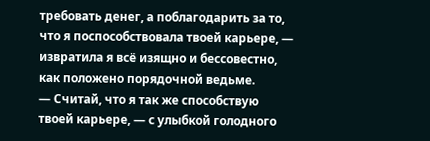требовать денег, а поблагодарить за то, что я поспособствовала твоей карьере, — извратила я всё изящно и бессовестно, как положено порядочной ведьме.
— Считай, что я так же способствую твоей карьере, — с улыбкой голодного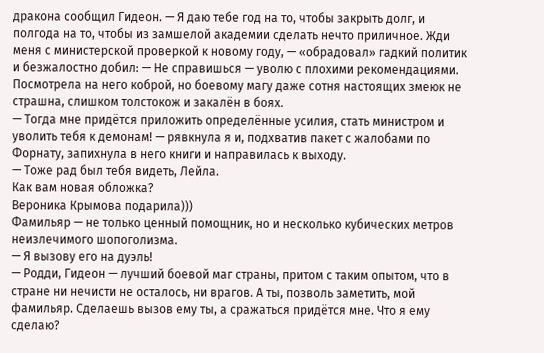дракона сообщил Гидеон. — Я даю тебе год на то, чтобы закрыть долг, и полгода на то, чтобы из замшелой академии сделать нечто приличное. Жди меня с министерской проверкой к новому году, — «обрадовал» гадкий политик и безжалостно добил: — Не справишься — уволю с плохими рекомендациями.
Посмотрела на него коброй, но боевому магу даже сотня настоящих змеюк не страшна, слишком толстокож и закалён в боях.
— Тогда мне придётся приложить определённые усилия, стать министром и уволить тебя к демонам! — рявкнула я и, подхватив пакет с жалобами по Форнату, запихнула в него книги и направилась к выходу.
— Тоже рад был тебя видеть, Лейла.
Как вам новая обложка?
Вероника Крымова подарила)))
Фамильяр — не только ценный помощник, но и несколько кубических метров неизлечимого шопоголизма.
— Я вызову его на дуэль!
— Родди, Гидеон — лучший боевой маг страны, притом с таким опытом, что в стране ни нечисти не осталось, ни врагов. А ты, позволь заметить, мой фамильяр. Сделаешь вызов ему ты, а сражаться придётся мне. Что я ему сделаю?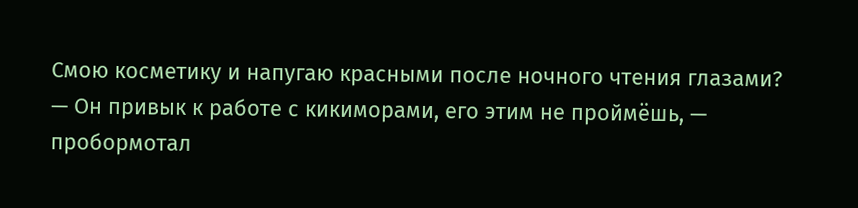Смою косметику и напугаю красными после ночного чтения глазами?
— Он привык к работе с кикиморами, его этим не проймёшь, — пробормотал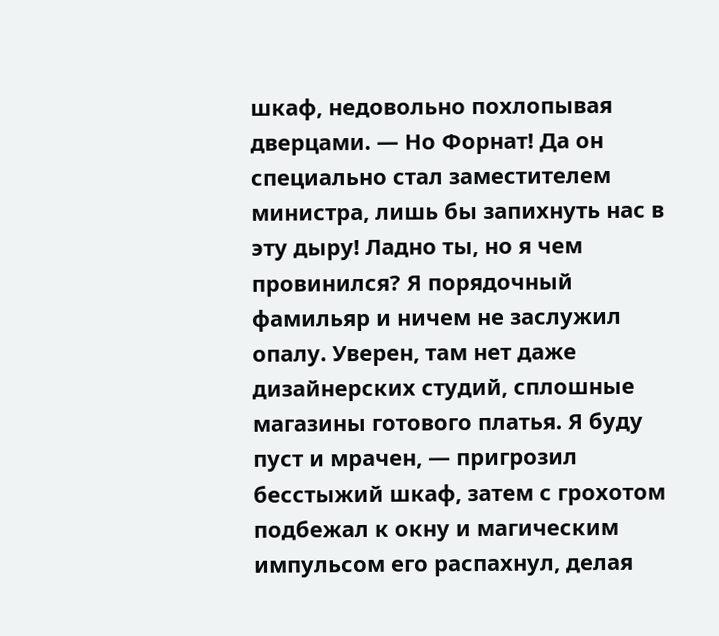шкаф, недовольно похлопывая дверцами. — Но Форнат! Да он специально стал заместителем министра, лишь бы запихнуть нас в эту дыру! Ладно ты, но я чем провинился? Я порядочный фамильяр и ничем не заслужил опалу. Уверен, там нет даже дизайнерских студий, сплошные магазины готового платья. Я буду пуст и мрачен, — пригрозил бесстыжий шкаф, затем с грохотом подбежал к окну и магическим импульсом его распахнул, делая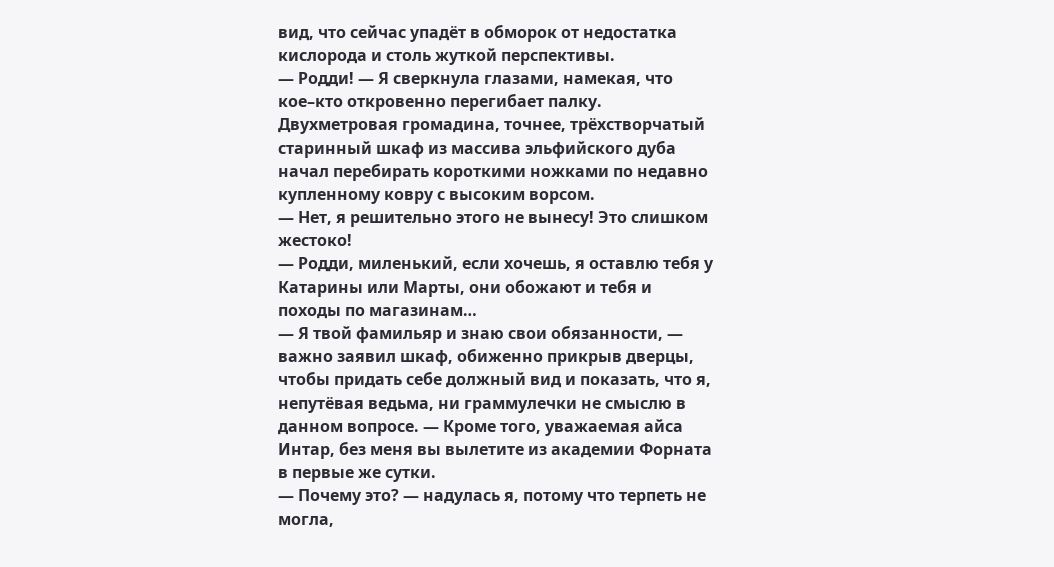вид, что сейчас упадёт в обморок от недостатка кислорода и столь жуткой перспективы.
— Родди! — Я сверкнула глазами, намекая, что кое–кто откровенно перегибает палку.
Двухметровая громадина, точнее, трёхстворчатый старинный шкаф из массива эльфийского дуба начал перебирать короткими ножками по недавно купленному ковру с высоким ворсом.
— Нет, я решительно этого не вынесу! Это слишком жестоко!
— Родди, миленький, если хочешь, я оставлю тебя у Катарины или Марты, они обожают и тебя и походы по магазинам…
— Я твой фамильяр и знаю свои обязанности, — важно заявил шкаф, обиженно прикрыв дверцы, чтобы придать себе должный вид и показать, что я, непутёвая ведьма, ни граммулечки не смыслю в данном вопросе. — Кроме того, уважаемая айса Интар, без меня вы вылетите из академии Форната в первые же сутки.
— Почему это? — надулась я, потому что терпеть не могла,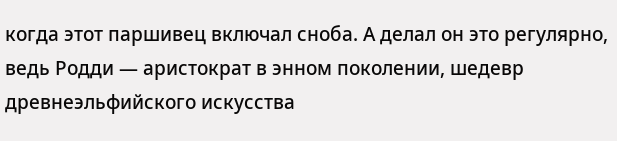когда этот паршивец включал сноба. А делал он это регулярно, ведь Родди — аристократ в энном поколении, шедевр древнеэльфийского искусства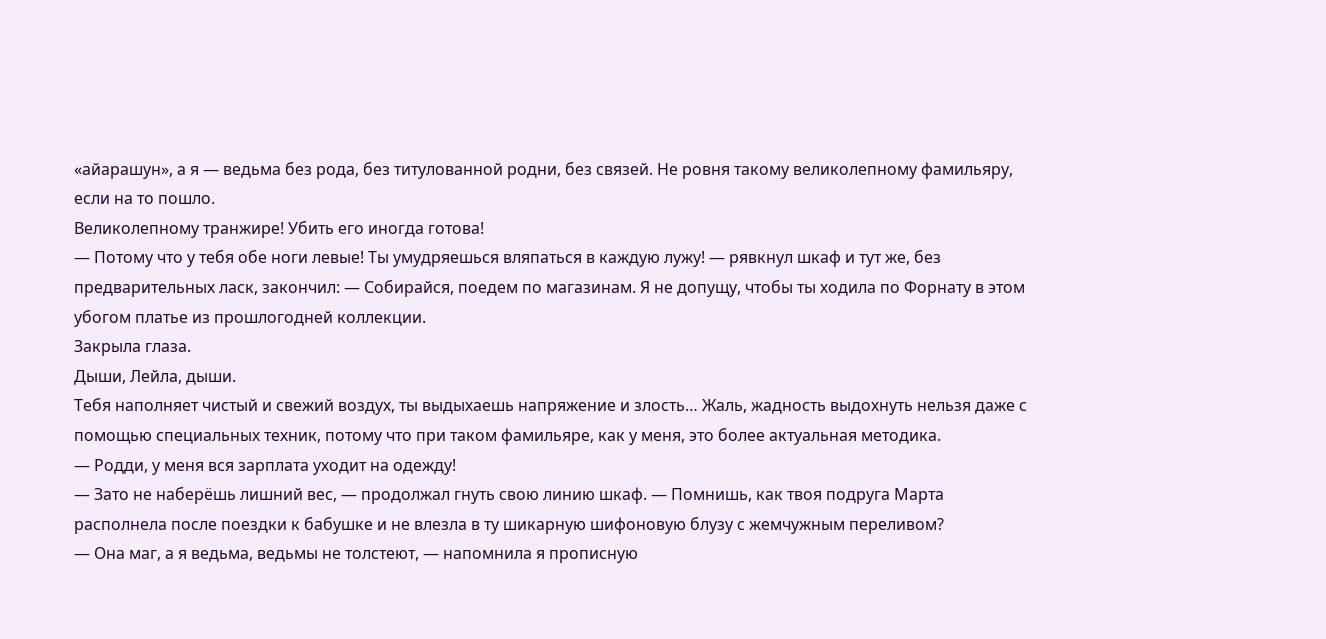«айарашун», а я — ведьма без рода, без титулованной родни, без связей. Не ровня такому великолепному фамильяру, если на то пошло.
Великолепному транжире! Убить его иногда готова!
— Потому что у тебя обе ноги левые! Ты умудряешься вляпаться в каждую лужу! — рявкнул шкаф и тут же, без предварительных ласк, закончил: — Собирайся, поедем по магазинам. Я не допущу, чтобы ты ходила по Форнату в этом убогом платье из прошлогодней коллекции.
Закрыла глаза.
Дыши, Лейла, дыши.
Тебя наполняет чистый и свежий воздух, ты выдыхаешь напряжение и злость… Жаль, жадность выдохнуть нельзя даже с помощью специальных техник, потому что при таком фамильяре, как у меня, это более актуальная методика.
— Родди, у меня вся зарплата уходит на одежду!
— Зато не наберёшь лишний вес, — продолжал гнуть свою линию шкаф. — Помнишь, как твоя подруга Марта располнела после поездки к бабушке и не влезла в ту шикарную шифоновую блузу с жемчужным переливом?
— Она маг, а я ведьма, ведьмы не толстеют, — напомнила я прописную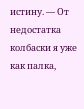истину. — От недостатка колбаски я уже как палка,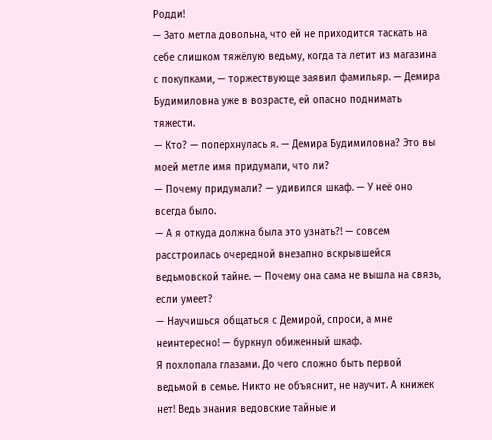Родди!
— Зато метла довольна, что ей не приходится таскать на себе слишком тяжёлую ведьму, когда та летит из магазина с покупками, — торжествующе заявил фамильяр. — Демира Будимиловна уже в возрасте, ей опасно поднимать тяжести.
— Кто? — поперхнулась я. — Демира Будимиловна? Это вы моей метле имя придумали, что ли?
— Почему придумали? — удивился шкаф. — У неё оно всегда было.
— А я откуда должна была это узнать?! — совсем расстроилась очередной внезапно вскрывшейся ведьмовской тайне. — Почему она сама не вышла на связь, если умеет?
— Научишься общаться с Демирой, спроси, а мне неинтересно! — буркнул обиженный шкаф.
Я похлопала глазами. До чего сложно быть первой ведьмой в семье. Никто не объяснит, не научит. А книжек нет! Ведь знания ведовские тайные и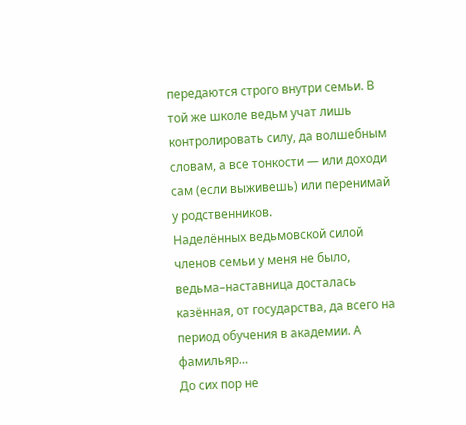передаются строго внутри семьи. В той же школе ведьм учат лишь контролировать силу, да волшебным словам, а все тонкости — или доходи сам (если выживешь) или перенимай у родственников.
Наделённых ведьмовской силой членов семьи у меня не было, ведьма–наставница досталась казённая, от государства, да всего на период обучения в академии. А фамильяр…
До сих пор не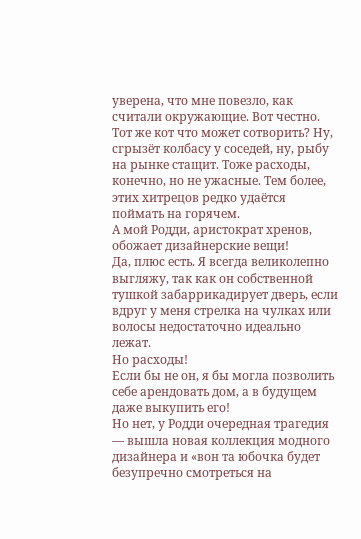уверена, что мне повезло, как считали окружающие. Вот честно.
Тот же кот что может сотворить? Ну, сгрызёт колбасу у соседей, ну, рыбу на рынке стащит. Тоже расходы, конечно, но не ужасные. Тем более, этих хитрецов редко удаётся поймать на горячем.
А мой Родди, аристократ хренов, обожает дизайнерские вещи!
Да, плюс есть. Я всегда великолепно выгляжу, так как он собственной тушкой забаррикадирует дверь, если вдруг у меня стрелка на чулках или волосы недостаточно идеально лежат.
Но расходы!
Если бы не он, я бы могла позволить себе арендовать дом, а в будущем даже выкупить его!
Но нет, у Родди очередная трагедия — вышла новая коллекция модного дизайнера и «вон та юбочка будет безупречно смотреться на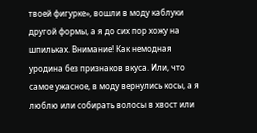твоей фигурке», вошли в моду каблуки другой формы, а я до сих пор хожу на шпильках. Внимание! Как немодная уродина без признаков вкуса. Или, что самое ужасное, в моду вернулись косы, а я люблю или собирать волосы в хвост или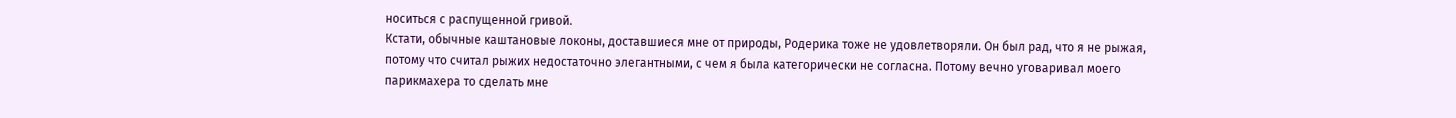носиться с распущенной гривой.
Кстати, обычные каштановые локоны, доставшиеся мне от природы, Родерика тоже не удовлетворяли. Он был рад, что я не рыжая, потому что считал рыжих недостаточно элегантными, с чем я была категорически не согласна. Потому вечно уговаривал моего парикмахера то сделать мне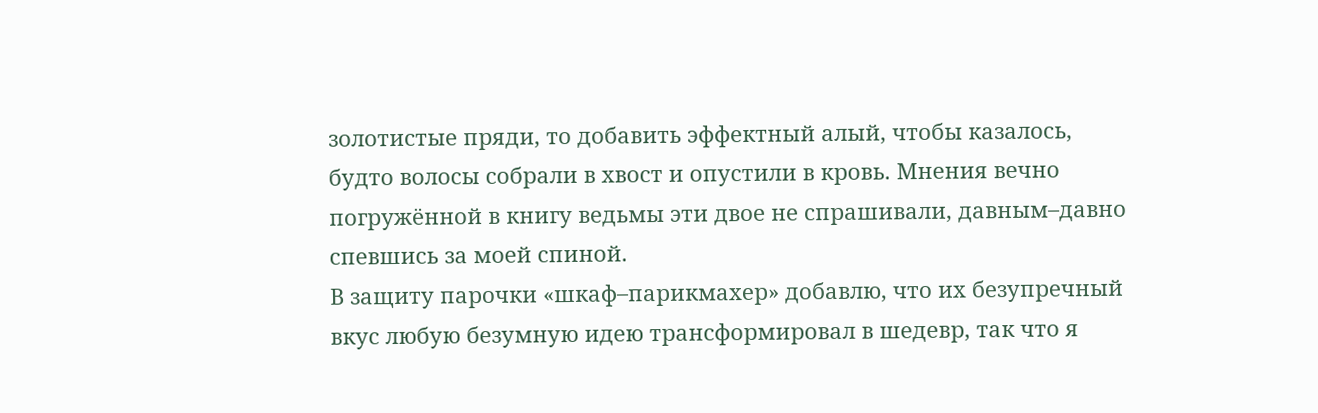золотистые пряди, то добавить эффектный алый, чтобы казалось, будто волосы собрали в хвост и опустили в кровь. Мнения вечно погружённой в книгу ведьмы эти двое не спрашивали, давным–давно спевшись за моей спиной.
В защиту парочки «шкаф–парикмахер» добавлю, что их безупречный вкус любую безумную идею трансформировал в шедевр, так что я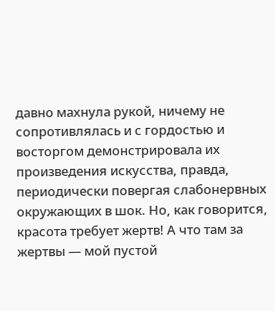давно махнула рукой, ничему не сопротивлялась и с гордостью и восторгом демонстрировала их произведения искусства, правда, периодически повергая слабонервных окружающих в шок. Но, как говорится, красота требует жертв! А что там за жертвы — мой пустой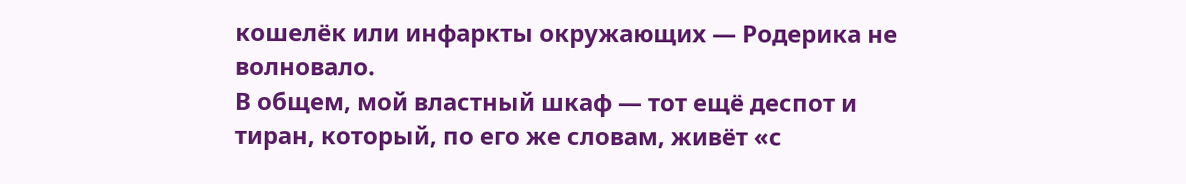кошелёк или инфаркты окружающих — Родерика не волновало.
В общем, мой властный шкаф — тот ещё деспот и тиран, который, по его же словам, живёт «с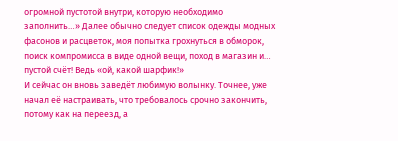огромной пустотой внутри, которую необходимо заполнить…» Далее обычно следует список одежды модных фасонов и расцветок, моя попытка грохнуться в обморок, поиск компромисса в виде одной вещи, поход в магазин и… пустой счёт! Ведь «ой, какой шарфик!»
И сейчас он вновь заведёт любимую волынку. Точнее, уже начал её настраивать, что требовалось срочно закончить, потому как на переезд, а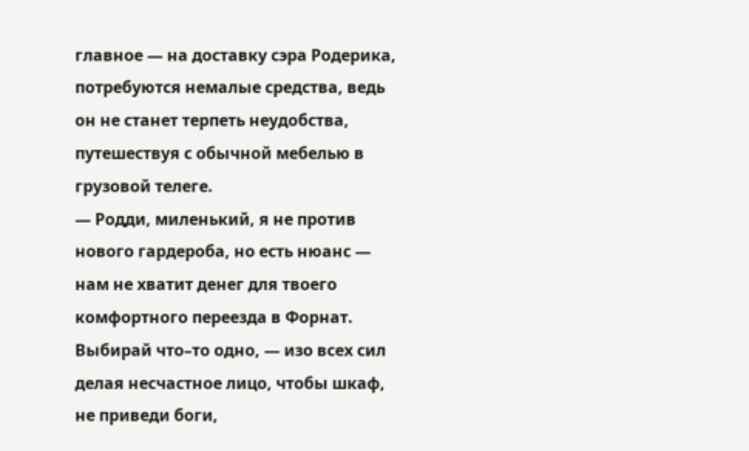главное — на доставку сэра Родерика, потребуются немалые средства, ведь он не станет терпеть неудобства, путешествуя с обычной мебелью в грузовой телеге.
— Родди, миленький, я не против нового гардероба, но есть нюанс — нам не хватит денег для твоего комфортного переезда в Форнат. Выбирай что–то одно, — изо всех сил делая несчастное лицо, чтобы шкаф, не приведи боги,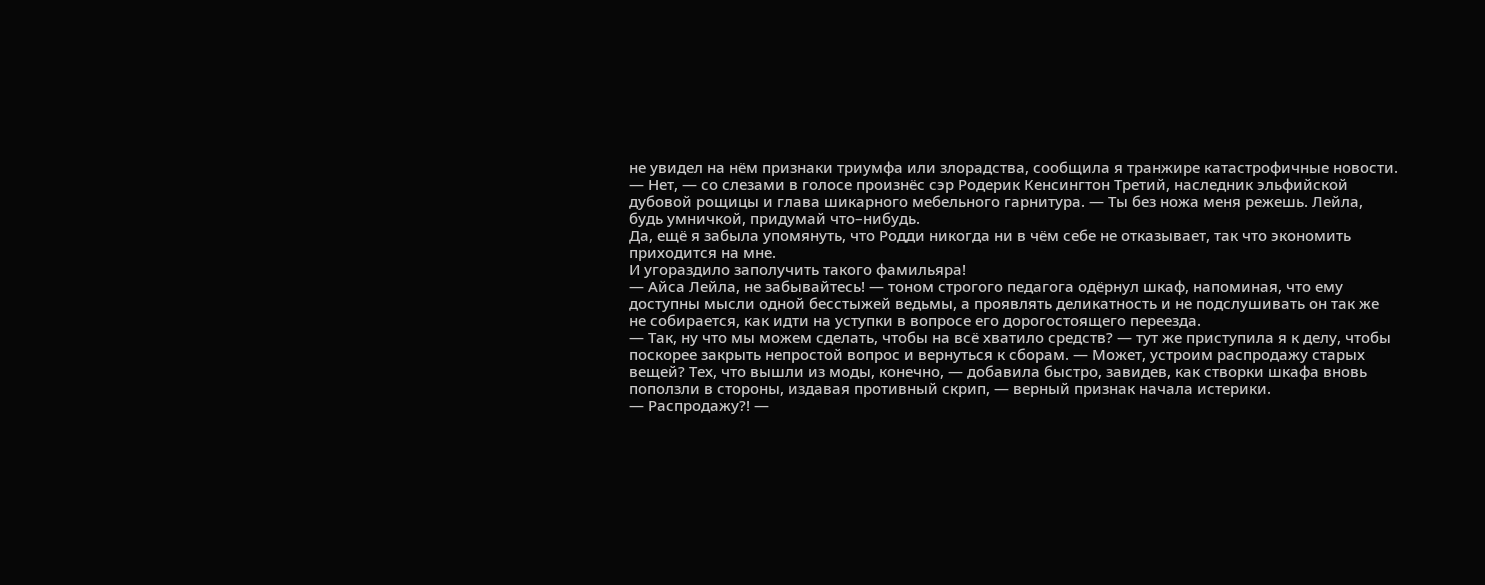не увидел на нём признаки триумфа или злорадства, сообщила я транжире катастрофичные новости.
— Нет, — со слезами в голосе произнёс сэр Родерик Кенсингтон Третий, наследник эльфийской дубовой рощицы и глава шикарного мебельного гарнитура. — Ты без ножа меня режешь. Лейла, будь умничкой, придумай что–нибудь.
Да, ещё я забыла упомянуть, что Родди никогда ни в чём себе не отказывает, так что экономить приходится на мне.
И угораздило заполучить такого фамильяра!
— Айса Лейла, не забывайтесь! — тоном строгого педагога одёрнул шкаф, напоминая, что ему доступны мысли одной бесстыжей ведьмы, а проявлять деликатность и не подслушивать он так же не собирается, как идти на уступки в вопросе его дорогостоящего переезда.
— Так, ну что мы можем сделать, чтобы на всё хватило средств? — тут же приступила я к делу, чтобы поскорее закрыть непростой вопрос и вернуться к сборам. — Может, устроим распродажу старых вещей? Тех, что вышли из моды, конечно, — добавила быстро, завидев, как створки шкафа вновь поползли в стороны, издавая противный скрип, — верный признак начала истерики.
— Распродажу?! —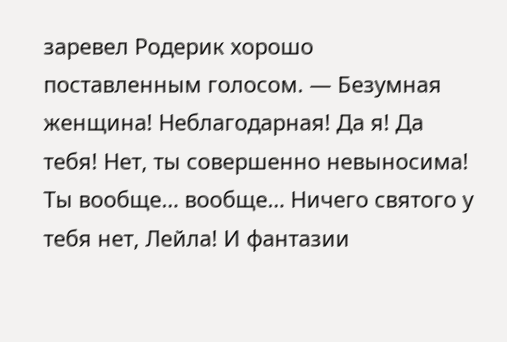заревел Родерик хорошо поставленным голосом. — Безумная женщина! Неблагодарная! Да я! Да тебя! Нет, ты совершенно невыносима! Ты вообще… вообще… Ничего святого у тебя нет, Лейла! И фантазии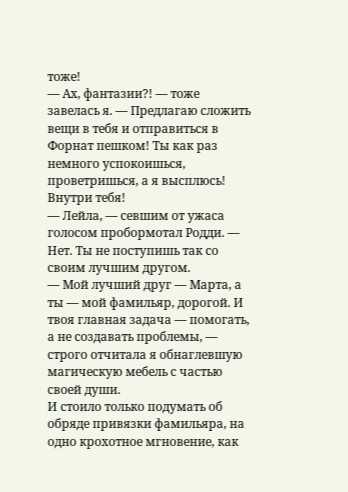тоже!
— Ах, фантазии?! — тоже завелась я. — Предлагаю сложить вещи в тебя и отправиться в Форнат пешком! Ты как раз немного успокоишься, проветришься, а я высплюсь! Внутри тебя!
— Лейла, — севшим от ужаса голосом пробормотал Родди. — Нет. Ты не поступишь так со своим лучшим другом.
— Мой лучший друг — Марта, а ты — мой фамильяр, дорогой. И твоя главная задача — помогать, а не создавать проблемы, — строго отчитала я обнаглевшую магическую мебель с частью своей души.
И стоило только подумать об обряде привязки фамильяра, на одно крохотное мгновение, как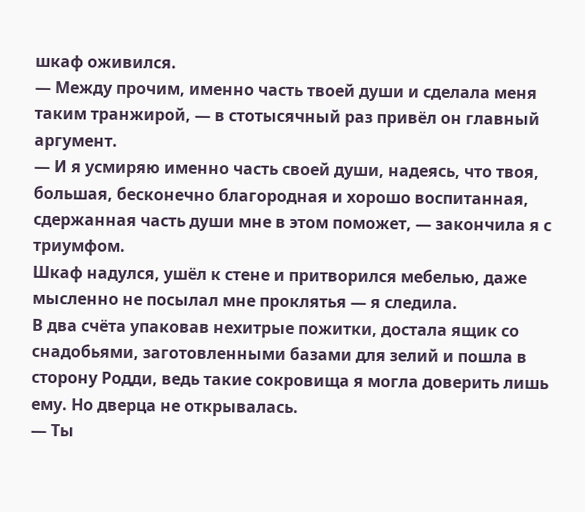шкаф оживился.
— Между прочим, именно часть твоей души и сделала меня таким транжирой, — в стотысячный раз привёл он главный аргумент.
— И я усмиряю именно часть своей души, надеясь, что твоя, большая, бесконечно благородная и хорошо воспитанная, сдержанная часть души мне в этом поможет, — закончила я с триумфом.
Шкаф надулся, ушёл к стене и притворился мебелью, даже мысленно не посылал мне проклятья — я следила.
В два счёта упаковав нехитрые пожитки, достала ящик со снадобьями, заготовленными базами для зелий и пошла в сторону Родди, ведь такие сокровища я могла доверить лишь ему. Но дверца не открывалась.
— Ты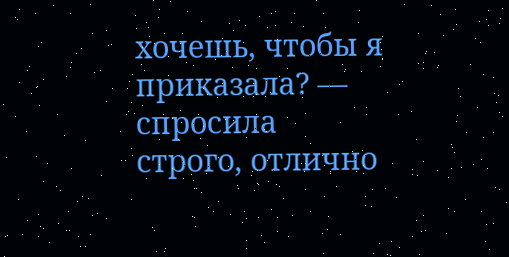хочешь, чтобы я приказала? — спросила строго, отлично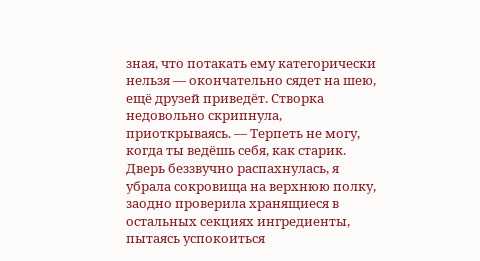зная, что потакать ему категорически нельзя — окончательно сядет на шею, ещё друзей приведёт. Створка недовольно скрипнула, приоткрываясь. — Терпеть не могу, когда ты ведёшь себя, как старик.
Дверь беззвучно распахнулась, я убрала сокровища на верхнюю полку, заодно проверила хранящиеся в остальных секциях ингредиенты, пытаясь успокоиться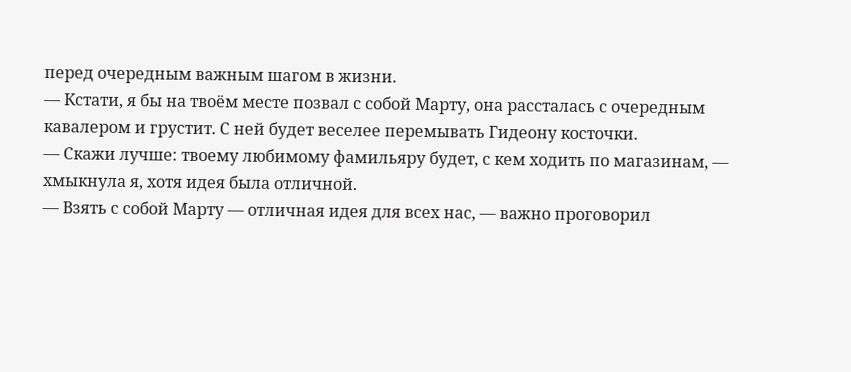перед очередным важным шагом в жизни.
— Кстати, я бы на твоём месте позвал с собой Марту, она рассталась с очередным кавалером и грустит. С ней будет веселее перемывать Гидеону косточки.
— Скажи лучше: твоему любимому фамильяру будет, с кем ходить по магазинам, — хмыкнула я, хотя идея была отличной.
— Взять с собой Марту — отличная идея для всех нас, — важно проговорил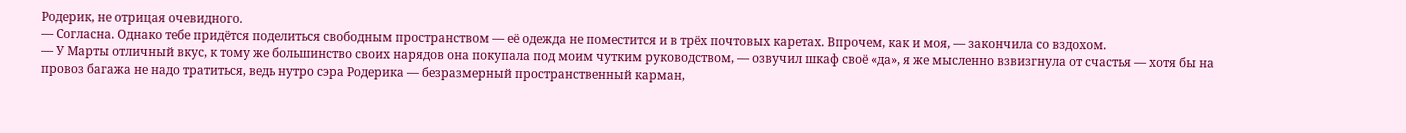Родерик, не отрицая очевидного.
— Согласна. Однако тебе придётся поделиться свободным пространством — её одежда не поместится и в трёх почтовых каретах. Впрочем, как и моя, — закончила со вздохом.
— У Марты отличный вкус, к тому же большинство своих нарядов она покупала под моим чутким руководством, — озвучил шкаф своё «да», я же мысленно взвизгнула от счастья — хотя бы на провоз багажа не надо тратиться, ведь нутро сэра Родерика — безразмерный пространственный карман,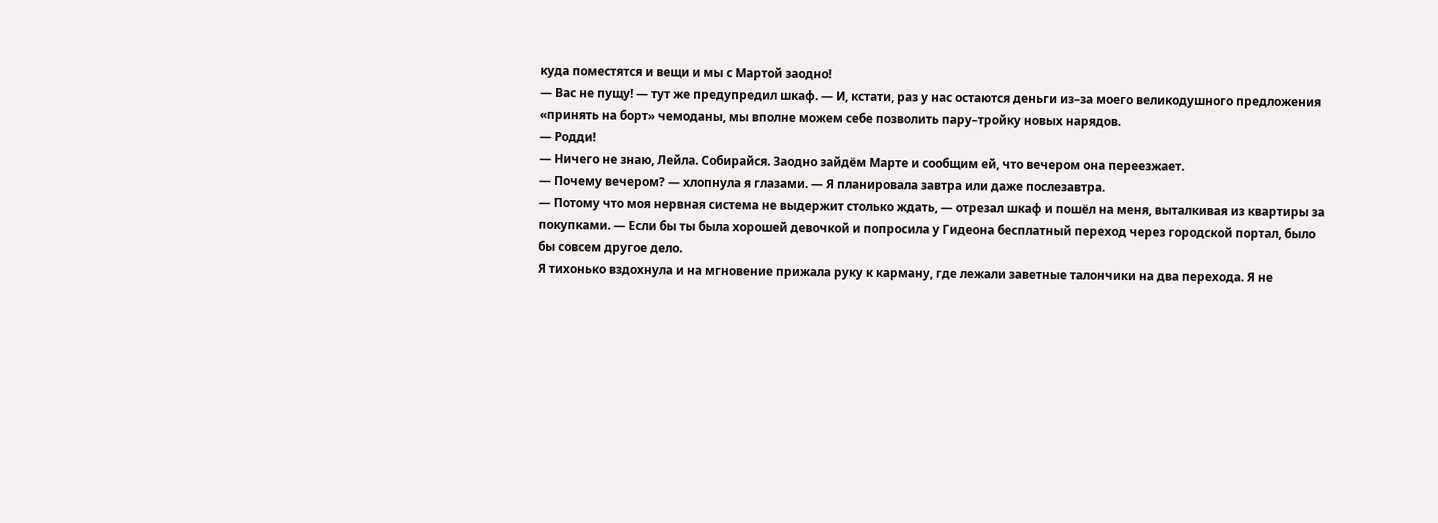куда поместятся и вещи и мы с Мартой заодно!
— Вас не пущу! — тут же предупредил шкаф. — И, кстати, раз у нас остаются деньги из–за моего великодушного предложения «принять на борт» чемоданы, мы вполне можем себе позволить пару–тройку новых нарядов.
— Родди!
— Ничего не знаю, Лейла. Собирайся. Заодно зайдём Марте и сообщим ей, что вечером она переезжает.
— Почему вечером? — хлопнула я глазами. — Я планировала завтра или даже послезавтра.
— Потому что моя нервная система не выдержит столько ждать, — отрезал шкаф и пошёл на меня, выталкивая из квартиры за покупками. — Если бы ты была хорошей девочкой и попросила у Гидеона бесплатный переход через городской портал, было бы совсем другое дело.
Я тихонько вздохнула и на мгновение прижала руку к карману, где лежали заветные талончики на два перехода. Я не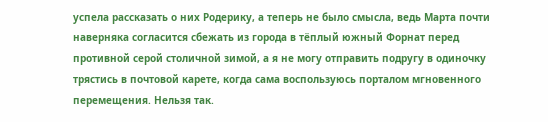успела рассказать о них Родерику, а теперь не было смысла, ведь Марта почти наверняка согласится сбежать из города в тёплый южный Форнат перед противной серой столичной зимой, а я не могу отправить подругу в одиночку трястись в почтовой карете, когда сама воспользуюсь порталом мгновенного перемещения. Нельзя так.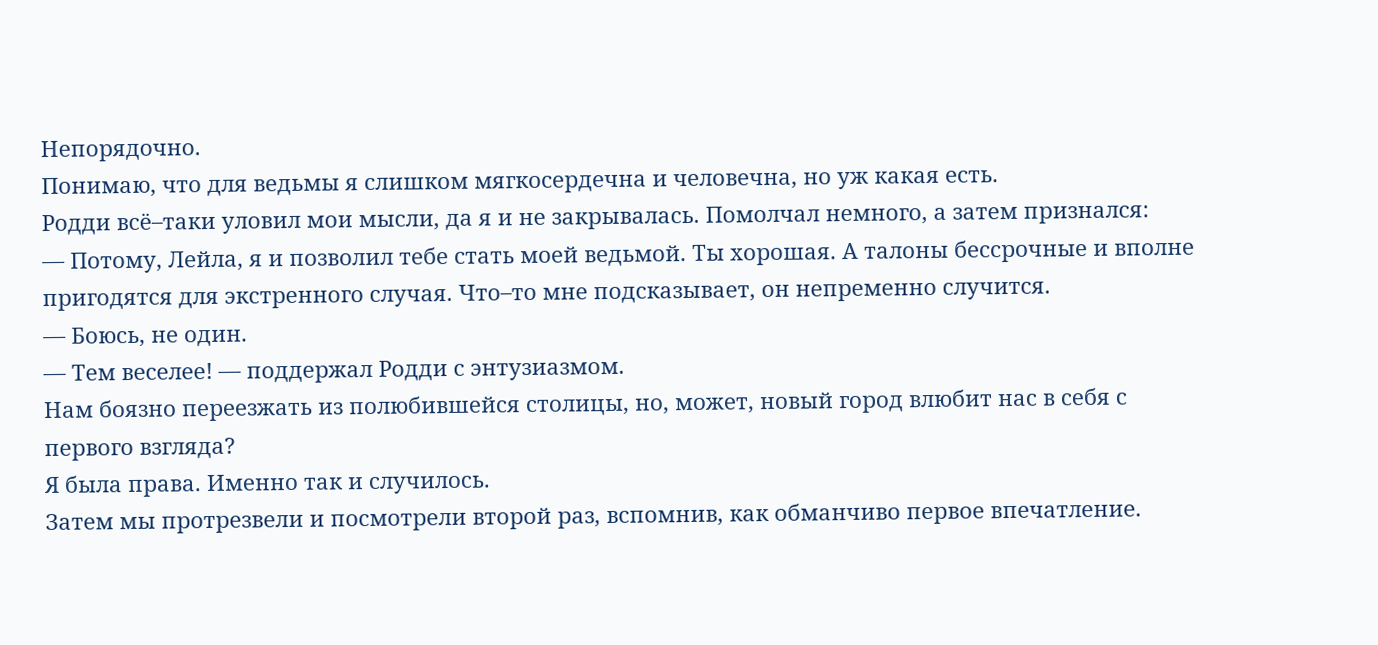Непорядочно.
Понимаю, что для ведьмы я слишком мягкосердечна и человечна, но уж какая есть.
Родди всё–таки уловил мои мысли, да я и не закрывалась. Помолчал немного, а затем признался:
— Потому, Лейла, я и позволил тебе стать моей ведьмой. Ты хорошая. А талоны бессрочные и вполне пригодятся для экстренного случая. Что–то мне подсказывает, он непременно случится.
— Боюсь, не один.
— Тем веселее! — поддержал Родди с энтузиазмом.
Нам боязно переезжать из полюбившейся столицы, но, может, новый город влюбит нас в себя с первого взгляда?
Я была права. Именно так и случилось.
Затем мы протрезвели и посмотрели второй раз, вспомнив, как обманчиво первое впечатление.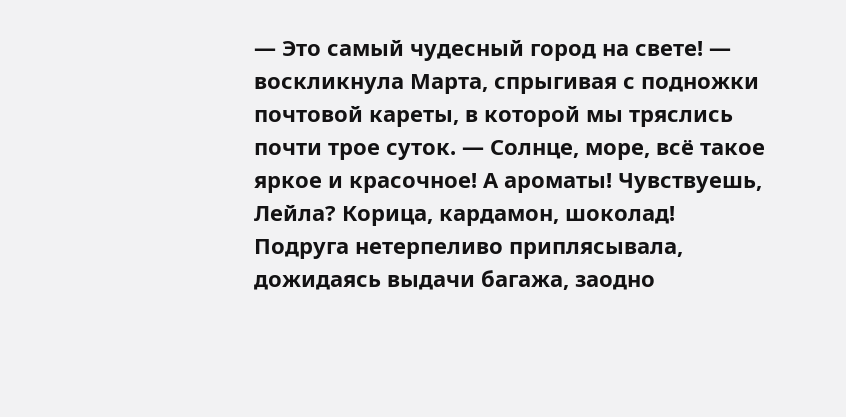— Это самый чудесный город на свете! — воскликнула Марта, спрыгивая с подножки почтовой кареты, в которой мы тряслись почти трое суток. — Солнце, море, всё такое яркое и красочное! А ароматы! Чувствуешь, Лейла? Корица, кардамон, шоколад!
Подруга нетерпеливо приплясывала, дожидаясь выдачи багажа, заодно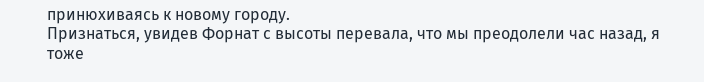принюхиваясь к новому городу.
Признаться, увидев Форнат с высоты перевала, что мы преодолели час назад, я тоже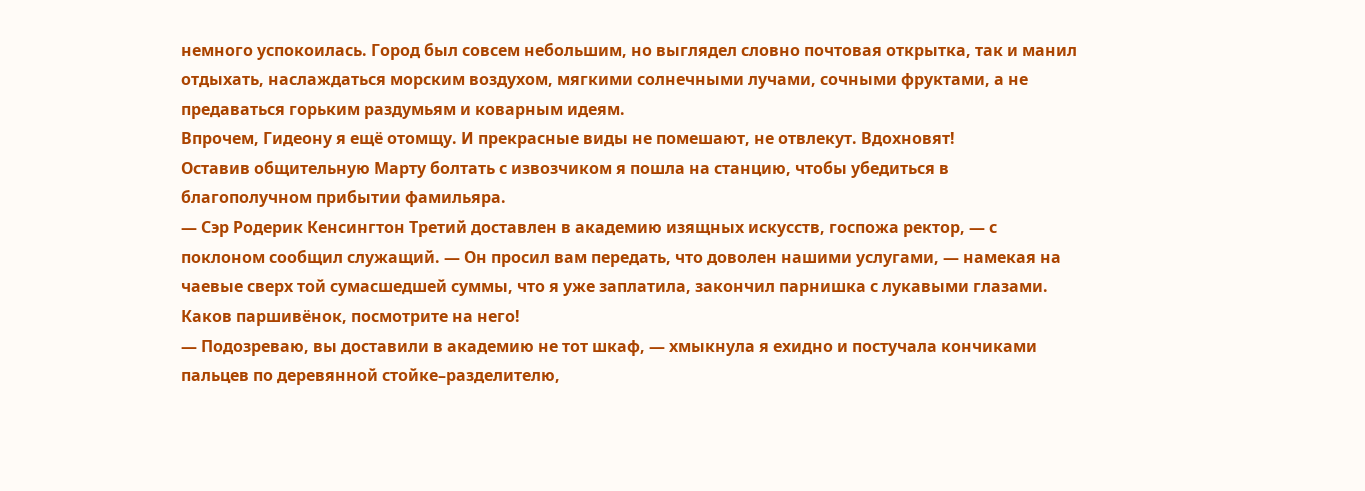немного успокоилась. Город был совсем небольшим, но выглядел словно почтовая открытка, так и манил отдыхать, наслаждаться морским воздухом, мягкими солнечными лучами, сочными фруктами, а не предаваться горьким раздумьям и коварным идеям.
Впрочем, Гидеону я ещё отомщу. И прекрасные виды не помешают, не отвлекут. Вдохновят!
Оставив общительную Марту болтать с извозчиком я пошла на станцию, чтобы убедиться в благополучном прибытии фамильяра.
— Сэр Родерик Кенсингтон Третий доставлен в академию изящных искусств, госпожа ректор, — с поклоном сообщил служащий. — Он просил вам передать, что доволен нашими услугами, — намекая на чаевые сверх той сумасшедшей суммы, что я уже заплатила, закончил парнишка с лукавыми глазами.
Каков паршивёнок, посмотрите на него!
— Подозреваю, вы доставили в академию не тот шкаф, — хмыкнула я ехидно и постучала кончиками пальцев по деревянной стойке–разделителю,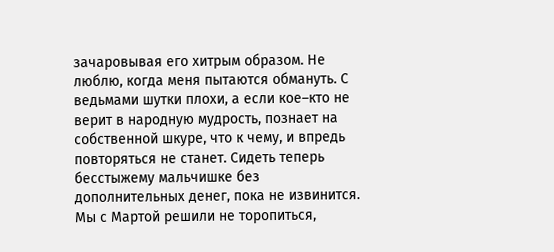зачаровывая его хитрым образом. Не люблю, когда меня пытаются обмануть. С ведьмами шутки плохи, а если кое–кто не верит в народную мудрость, познает на собственной шкуре, что к чему, и впредь повторяться не станет. Сидеть теперь бесстыжему мальчишке без дополнительных денег, пока не извинится.
Мы с Мартой решили не торопиться,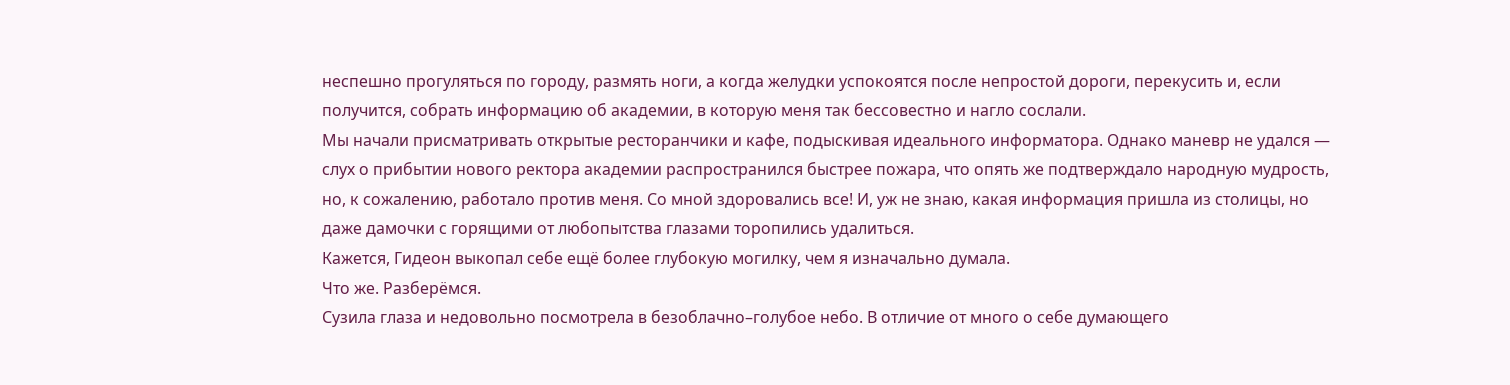неспешно прогуляться по городу, размять ноги, а когда желудки успокоятся после непростой дороги, перекусить и, если получится, собрать информацию об академии, в которую меня так бессовестно и нагло сослали.
Мы начали присматривать открытые ресторанчики и кафе, подыскивая идеального информатора. Однако маневр не удался — слух о прибытии нового ректора академии распространился быстрее пожара, что опять же подтверждало народную мудрость, но, к сожалению, работало против меня. Со мной здоровались все! И, уж не знаю, какая информация пришла из столицы, но даже дамочки с горящими от любопытства глазами торопились удалиться.
Кажется, Гидеон выкопал себе ещё более глубокую могилку, чем я изначально думала.
Что же. Разберёмся.
Сузила глаза и недовольно посмотрела в безоблачно–голубое небо. В отличие от много о себе думающего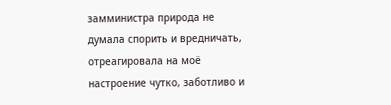замминистра природа не думала спорить и вредничать, отреагировала на моё настроение чутко, заботливо и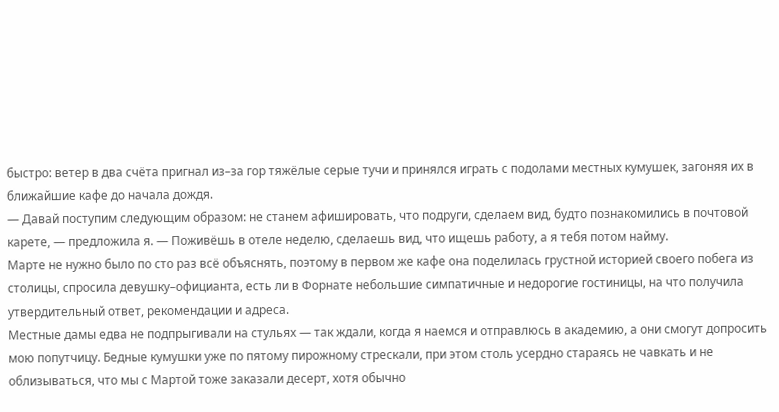быстро: ветер в два счёта пригнал из–за гор тяжёлые серые тучи и принялся играть с подолами местных кумушек, загоняя их в ближайшие кафе до начала дождя.
— Давай поступим следующим образом: не станем афишировать, что подруги, сделаем вид, будто познакомились в почтовой карете, — предложила я. — Поживёшь в отеле неделю, сделаешь вид, что ищешь работу, а я тебя потом найму.
Марте не нужно было по сто раз всё объяснять, поэтому в первом же кафе она поделилась грустной историей своего побега из столицы, спросила девушку–официанта, есть ли в Форнате небольшие симпатичные и недорогие гостиницы, на что получила утвердительный ответ, рекомендации и адреса.
Местные дамы едва не подпрыгивали на стульях — так ждали, когда я наемся и отправлюсь в академию, а они смогут допросить мою попутчицу. Бедные кумушки уже по пятому пирожному стрескали, при этом столь усердно стараясь не чавкать и не облизываться, что мы с Мартой тоже заказали десерт, хотя обычно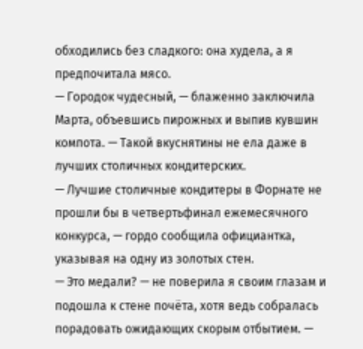обходились без сладкого: она худела, а я предпочитала мясо.
— Городок чудесный, — блаженно заключила Марта, объевшись пирожных и выпив кувшин компота. — Такой вкуснятины не ела даже в лучших столичных кондитерских.
— Лучшие столичные кондитеры в Форнате не прошли бы в четвертьфинал ежемесячного конкурса, — гордо сообщила официантка, указывая на одну из золотых стен.
— Это медали? — не поверила я своим глазам и подошла к стене почёта, хотя ведь собралась порадовать ожидающих скорым отбытием. —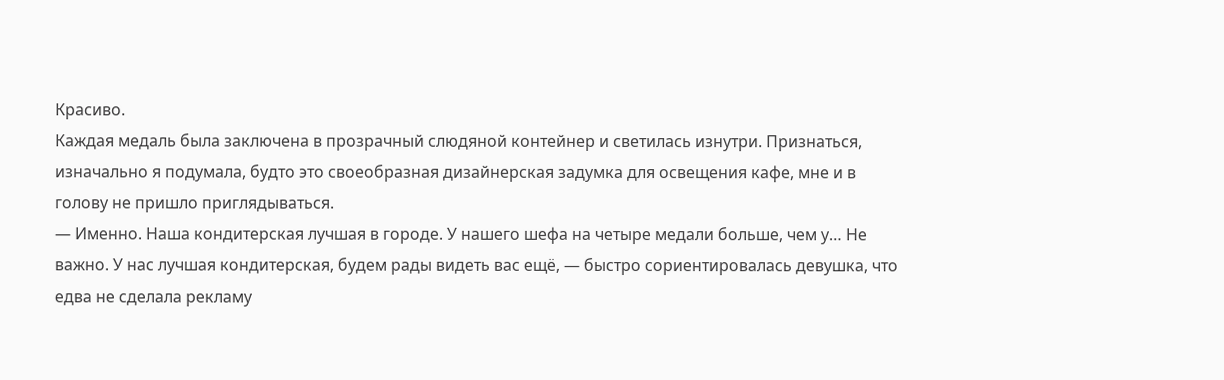Красиво.
Каждая медаль была заключена в прозрачный слюдяной контейнер и светилась изнутри. Признаться, изначально я подумала, будто это своеобразная дизайнерская задумка для освещения кафе, мне и в голову не пришло приглядываться.
— Именно. Наша кондитерская лучшая в городе. У нашего шефа на четыре медали больше, чем у… Не важно. У нас лучшая кондитерская, будем рады видеть вас ещё, — быстро сориентировалась девушка, что едва не сделала рекламу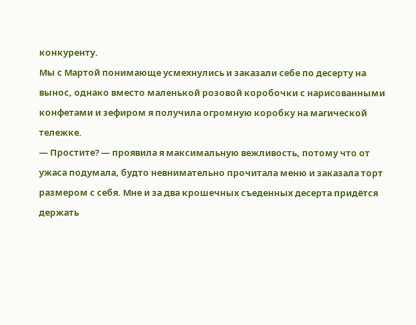конкуренту.
Мы с Мартой понимающе усмехнулись и заказали себе по десерту на вынос, однако вместо маленькой розовой коробочки с нарисованными конфетами и зефиром я получила огромную коробку на магической тележке.
— Простите? — проявила я максимальную вежливость, потому что от ужаса подумала, будто невнимательно прочитала меню и заказала торт размером с себя. Мне и за два крошечных съеденных десерта придётся держать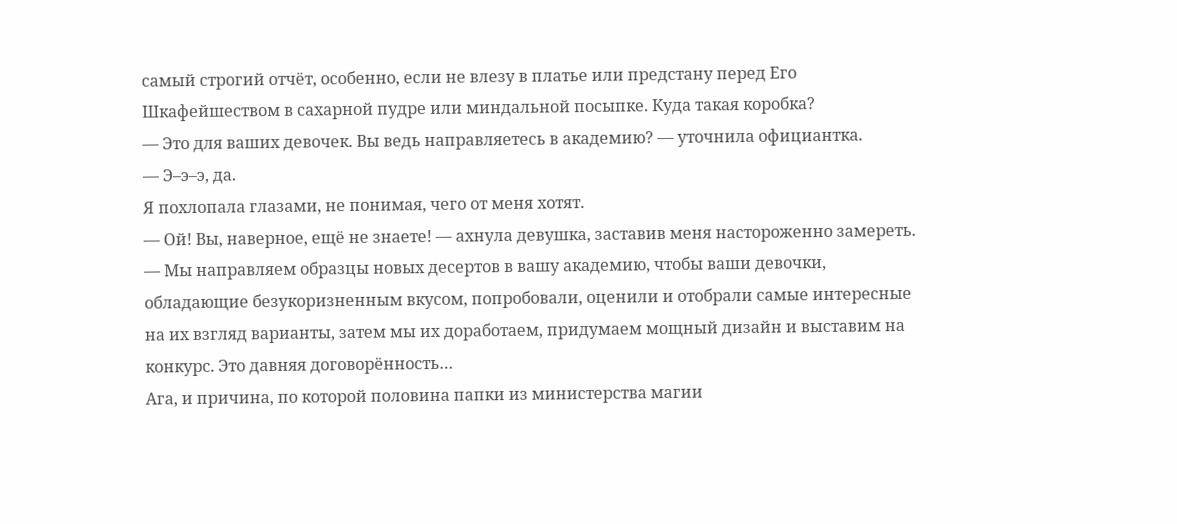самый строгий отчёт, особенно, если не влезу в платье или предстану перед Его Шкафейшеством в сахарной пудре или миндальной посыпке. Куда такая коробка?
— Это для ваших девочек. Вы ведь направляетесь в академию? — уточнила официантка.
— Э–э–э, да.
Я похлопала глазами, не понимая, чего от меня хотят.
— Ой! Вы, наверное, ещё не знаете! — ахнула девушка, заставив меня настороженно замереть. — Мы направляем образцы новых десертов в вашу академию, чтобы ваши девочки, обладающие безукоризненным вкусом, попробовали, оценили и отобрали самые интересные на их взгляд варианты, затем мы их доработаем, придумаем мощный дизайн и выставим на конкурс. Это давняя договорённость…
Ага, и причина, по которой половина папки из министерства магии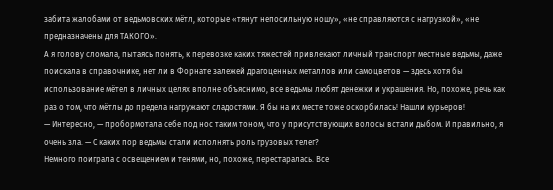забита жалобами от ведьмовских мётл, которые «тянут непосильную ношу», «не справляются с нагрузкой», «не предназначены для ТАКОГО».
А я голову сломала, пытаясь понять, к перевозке каких тяжестей привлекают личный транспорт местные ведьмы, даже поискала в справочнике, нет ли в Форнате залежей драгоценных металлов или самоцветов — здесь хотя бы использование мётел в личных целях вполне объяснимо, все ведьмы любят денежки и украшения. Но, похоже, речь как раз о том, что мётлы до предела нагружают сладостями. Я бы на их месте тоже оскорбилась! Нашли курьеров!
— Интересно, — пробормотала себе под нос таким тоном, что у присутствующих волосы встали дыбом. И правильно, я очень зла. — С каких пор ведьмы стали исполнять роль грузовых телег?
Немного поиграла с освещением и тенями, но, похоже, перестаралась. Все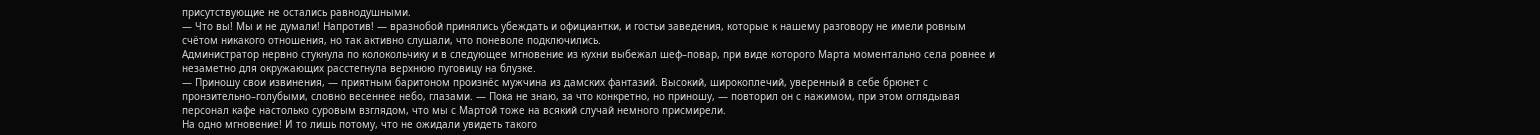присутствующие не остались равнодушными.
— Что вы! Мы и не думали! Напротив! — вразнобой принялись убеждать и официантки, и гостьи заведения, которые к нашему разговору не имели ровным счётом никакого отношения, но так активно слушали, что поневоле подключились.
Администратор нервно стукнула по колокольчику и в следующее мгновение из кухни выбежал шеф–повар, при виде которого Марта моментально села ровнее и незаметно для окружающих расстегнула верхнюю пуговицу на блузке.
— Приношу свои извинения, — приятным баритоном произнёс мужчина из дамских фантазий. Высокий, широкоплечий, уверенный в себе брюнет с пронзительно–голубыми, словно весеннее небо, глазами. — Пока не знаю, за что конкретно, но приношу, — повторил он с нажимом, при этом оглядывая персонал кафе настолько суровым взглядом, что мы с Мартой тоже на всякий случай немного присмирели.
На одно мгновение! И то лишь потому, что не ожидали увидеть такого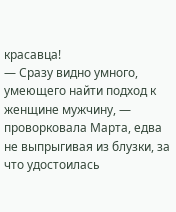красавца!
— Сразу видно умного, умеющего найти подход к женщине мужчину, — проворковала Марта, едва не выпрыгивая из блузки, за что удостоилась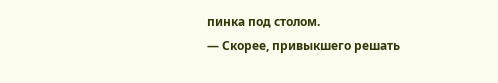пинка под столом.
— Скорее, привыкшего решать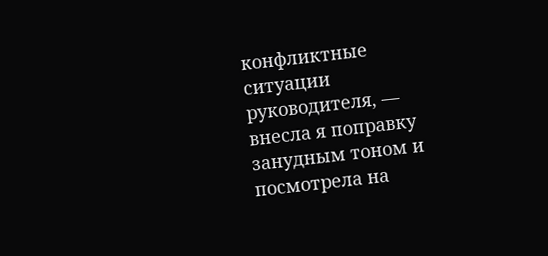конфликтные ситуации руководителя, — внесла я поправку занудным тоном и посмотрела на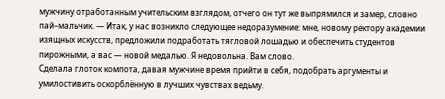мужчину отработанным учительским взглядом, отчего он тут же выпрямился и замер, словно пай–мальчик. — Итак, у нас возникло следующее недоразумение: мне, новому ректору академии изящных искусств, предложили подработать тягловой лошадью и обеспечить студентов пирожными, а вас — новой медалью. Я недовольна. Вам слово.
Сделала глоток компота, давая мужчине время прийти в себя, подобрать аргументы и умилостивить оскорблённую в лучших чувствах ведьму.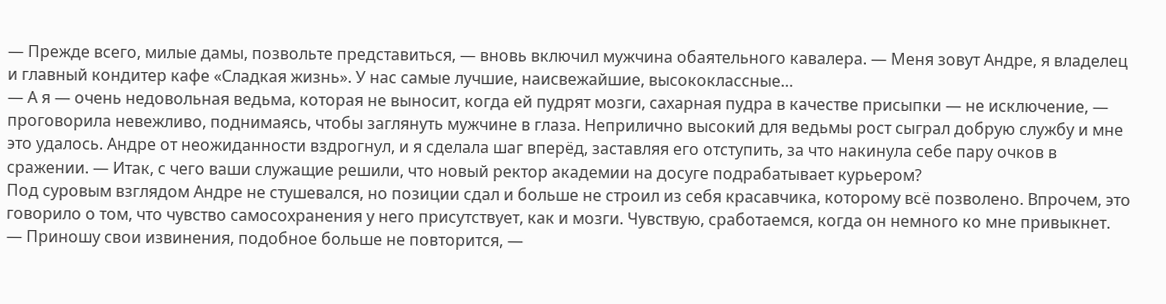— Прежде всего, милые дамы, позвольте представиться, — вновь включил мужчина обаятельного кавалера. — Меня зовут Андре, я владелец и главный кондитер кафе «Сладкая жизнь». У нас самые лучшие, наисвежайшие, высококлассные…
— А я — очень недовольная ведьма, которая не выносит, когда ей пудрят мозги, сахарная пудра в качестве присыпки — не исключение, — проговорила невежливо, поднимаясь, чтобы заглянуть мужчине в глаза. Неприлично высокий для ведьмы рост сыграл добрую службу и мне это удалось. Андре от неожиданности вздрогнул, и я сделала шаг вперёд, заставляя его отступить, за что накинула себе пару очков в сражении. — Итак, с чего ваши служащие решили, что новый ректор академии на досуге подрабатывает курьером?
Под суровым взглядом Андре не стушевался, но позиции сдал и больше не строил из себя красавчика, которому всё позволено. Впрочем, это говорило о том, что чувство самосохранения у него присутствует, как и мозги. Чувствую, сработаемся, когда он немного ко мне привыкнет.
— Приношу свои извинения, подобное больше не повторится, —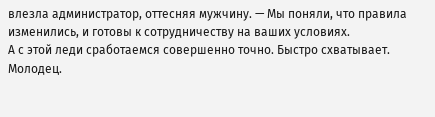влезла администратор, оттесняя мужчину. — Мы поняли, что правила изменились, и готовы к сотрудничеству на ваших условиях.
А с этой леди сработаемся совершенно точно. Быстро схватывает. Молодец.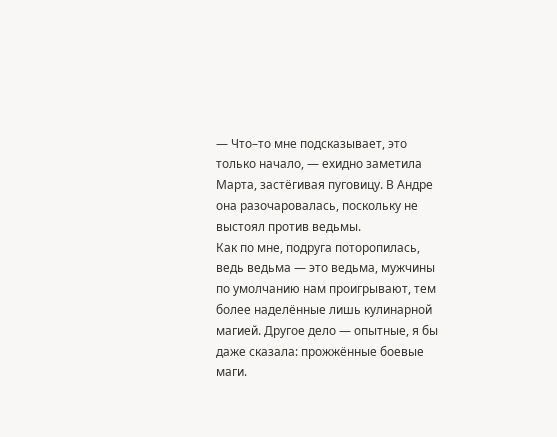— Что–то мне подсказывает, это только начало, — ехидно заметила Марта, застёгивая пуговицу. В Андре она разочаровалась, поскольку не выстоял против ведьмы.
Как по мне, подруга поторопилась, ведь ведьма — это ведьма, мужчины по умолчанию нам проигрывают, тем более наделённые лишь кулинарной магией. Другое дело — опытные, я бы даже сказала: прожжённые боевые маги.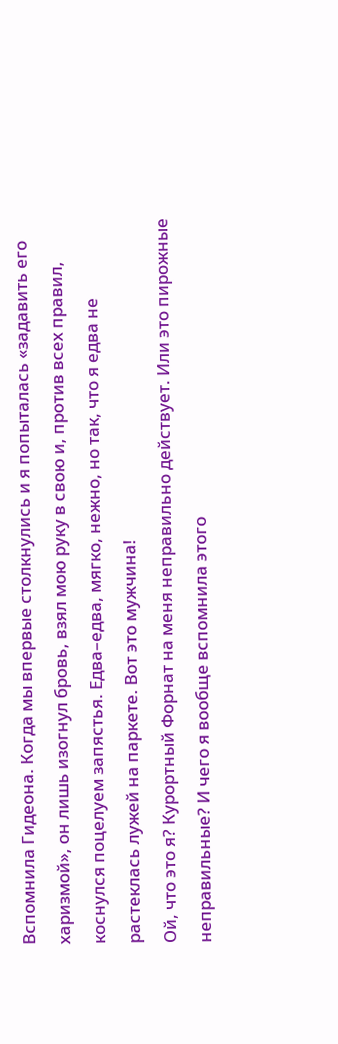Вспомнила Гидеона. Когда мы впервые столкнулись и я попыталась «задавить его харизмой», он лишь изогнул бровь, взял мою руку в свою и, против всех правил, коснулся поцелуем запястья. Едва–едва, мягко, нежно, но так, что я едва не растеклась лужей на паркете. Вот это мужчина!
Ой, что это я? Курортный Форнат на меня неправильно действует. Или это пирожные неправильные? И чего я вообще вспомнила этого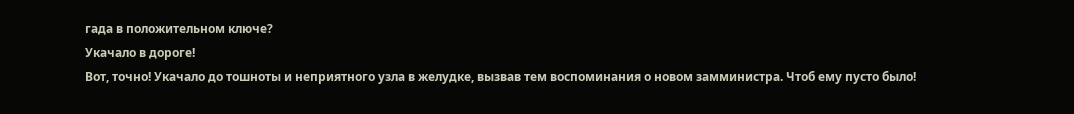гада в положительном ключе?
Укачало в дороге!
Вот, точно! Укачало до тошноты и неприятного узла в желудке, вызвав тем воспоминания о новом замминистра. Чтоб ему пусто было!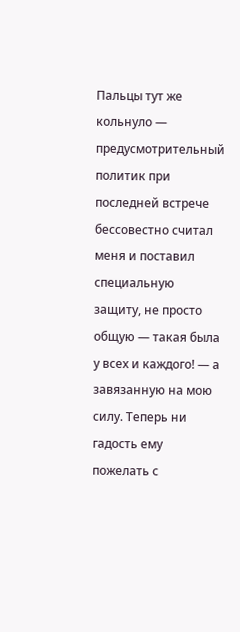Пальцы тут же кольнуло — предусмотрительный политик при последней встрече бессовестно считал меня и поставил специальную защиту, не просто общую — такая была у всех и каждого! — а завязанную на мою силу. Теперь ни гадость ему пожелать с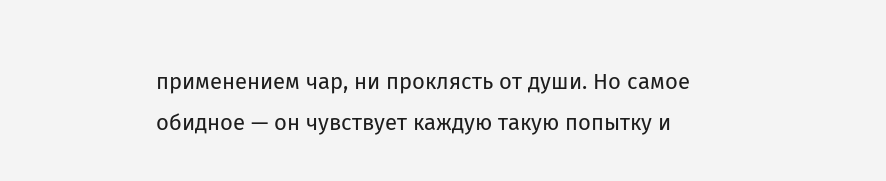применением чар, ни проклясть от души. Но самое обидное — он чувствует каждую такую попытку и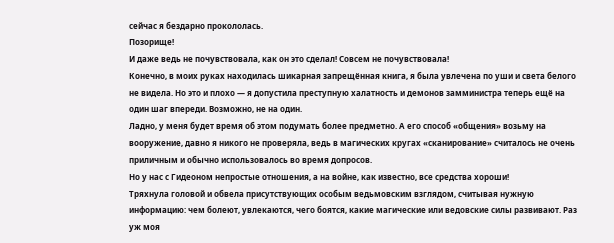сейчас я бездарно прокололась.
Позорище!
И даже ведь не почувствовала, как он это сделал! Совсем не почувствовала!
Конечно, в моих руках находилась шикарная запрещённая книга, я была увлечена по уши и света белого не видела. Но это и плохо — я допустила преступную халатность и демонов замминистра теперь ещё на один шаг впереди. Возможно, не на один.
Ладно, у меня будет время об этом подумать более предметно. А его способ «общения» возьму на вооружение, давно я никого не проверяла, ведь в магических кругах «сканирование» считалось не очень приличным и обычно использовалось во время допросов.
Но у нас с Гидеоном непростые отношения, а на войне, как известно, все средства хороши!
Тряхнула головой и обвела присутствующих особым ведьмовским взглядом, считывая нужную информацию: чем болеют, увлекаются, чего боятся, какие магические или ведовские силы развивают. Раз уж моя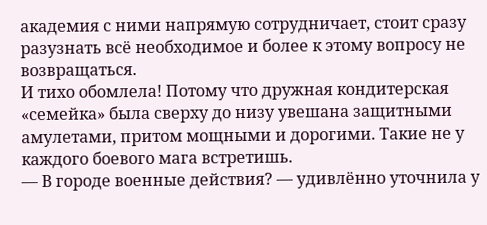академия с ними напрямую сотрудничает, стоит сразу разузнать всё необходимое и более к этому вопросу не возвращаться.
И тихо обомлела! Потому что дружная кондитерская «семейка» была сверху до низу увешана защитными амулетами, притом мощными и дорогими. Такие не у каждого боевого мага встретишь.
— В городе военные действия? — удивлённо уточнила у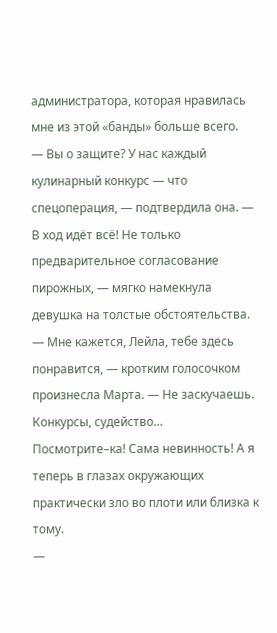администратора, которая нравилась мне из этой «банды» больше всего.
— Вы о защите? У нас каждый кулинарный конкурс — что спецоперация, — подтвердила она. — В ход идёт всё! Не только предварительное согласование пирожных, — мягко намекнула девушка на толстые обстоятельства.
— Мне кажется, Лейла, тебе здесь понравится, — кротким голосочком произнесла Марта. — Не заскучаешь. Конкурсы, судейство…
Посмотрите–ка! Сама невинность! А я теперь в глазах окружающих практически зло во плоти или близка к тому.
—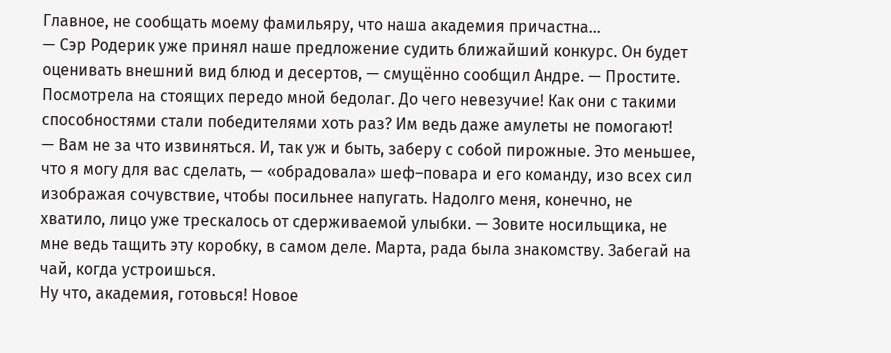Главное, не сообщать моему фамильяру, что наша академия причастна…
— Сэр Родерик уже принял наше предложение судить ближайший конкурс. Он будет оценивать внешний вид блюд и десертов, — смущённо сообщил Андре. — Простите.
Посмотрела на стоящих передо мной бедолаг. До чего невезучие! Как они с такими способностями стали победителями хоть раз? Им ведь даже амулеты не помогают!
— Вам не за что извиняться. И, так уж и быть, заберу с собой пирожные. Это меньшее, что я могу для вас сделать, — «обрадовала» шеф–повара и его команду, изо всех сил изображая сочувствие, чтобы посильнее напугать. Надолго меня, конечно, не хватило, лицо уже трескалось от сдерживаемой улыбки. — Зовите носильщика, не мне ведь тащить эту коробку, в самом деле. Марта, рада была знакомству. Забегай на чай, когда устроишься.
Ну что, академия, готовься! Новое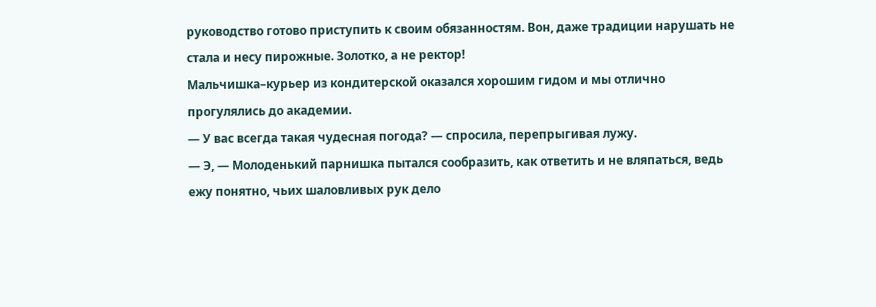руководство готово приступить к своим обязанностям. Вон, даже традиции нарушать не стала и несу пирожные. Золотко, а не ректор!
Мальчишка–курьер из кондитерской оказался хорошим гидом и мы отлично прогулялись до академии.
— У вас всегда такая чудесная погода? — спросила, перепрыгивая лужу.
— Э, — Молоденький парнишка пытался сообразить, как ответить и не вляпаться, ведь ежу понятно, чьих шаловливых рук дело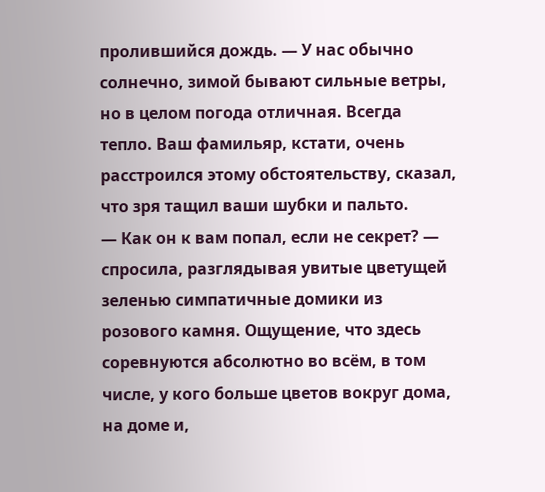пролившийся дождь. — У нас обычно солнечно, зимой бывают сильные ветры, но в целом погода отличная. Всегда тепло. Ваш фамильяр, кстати, очень расстроился этому обстоятельству, сказал, что зря тащил ваши шубки и пальто.
— Как он к вам попал, если не секрет? — спросила, разглядывая увитые цветущей зеленью симпатичные домики из розового камня. Ощущение, что здесь соревнуются абсолютно во всём, в том числе, у кого больше цветов вокруг дома, на доме и,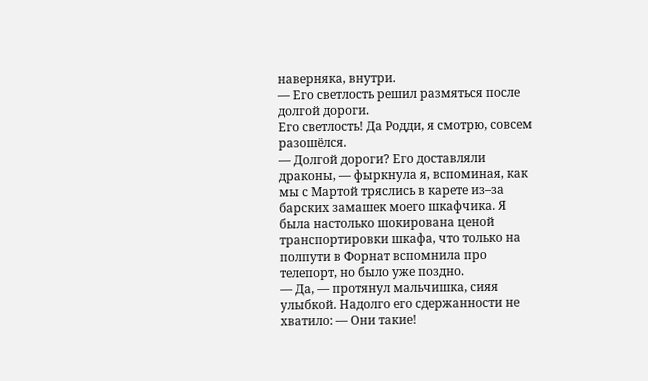наверняка, внутри.
— Его светлость решил размяться после долгой дороги.
Его светлость! Да Родди, я смотрю, совсем разошёлся.
— Долгой дороги? Его доставляли драконы, — фыркнула я, вспоминая, как мы с Мартой тряслись в карете из–за барских замашек моего шкафчика. Я была настолько шокирована ценой транспортировки шкафа, что только на полпути в Форнат вспомнила про телепорт, но было уже поздно.
— Да, — протянул мальчишка, сияя улыбкой. Надолго его сдержанности не хватило: — Они такие!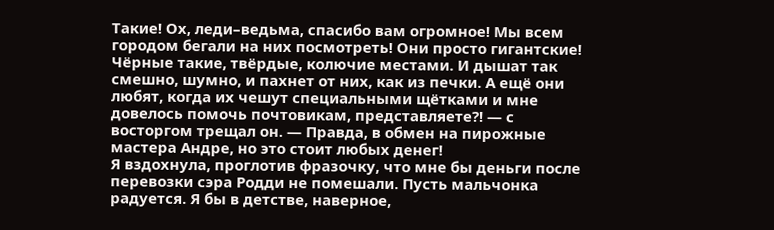Такие! Ох, леди–ведьма, спасибо вам огромное! Мы всем городом бегали на них посмотреть! Они просто гигантские! Чёрные такие, твёрдые, колючие местами. И дышат так смешно, шумно, и пахнет от них, как из печки. А ещё они любят, когда их чешут специальными щётками и мне довелось помочь почтовикам, представляете?! — с восторгом трещал он. — Правда, в обмен на пирожные мастера Андре, но это стоит любых денег!
Я вздохнула, проглотив фразочку, что мне бы деньги после перевозки сэра Родди не помешали. Пусть мальчонка радуется. Я бы в детстве, наверное,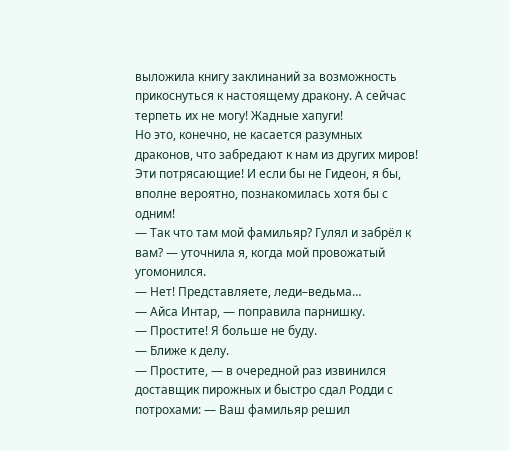выложила книгу заклинаний за возможность прикоснуться к настоящему дракону. А сейчас терпеть их не могу! Жадные хапуги!
Но это, конечно, не касается разумных драконов, что забредают к нам из других миров! Эти потрясающие! И если бы не Гидеон, я бы, вполне вероятно, познакомилась хотя бы с одним!
— Так что там мой фамильяр? Гулял и забрёл к вам? — уточнила я, когда мой провожатый угомонился.
— Нет! Представляете, леди–ведьма…
— Айса Интар, — поправила парнишку.
— Простите! Я больше не буду.
— Ближе к делу.
— Простите, — в очередной раз извинился доставщик пирожных и быстро сдал Родди с потрохами: — Ваш фамильяр решил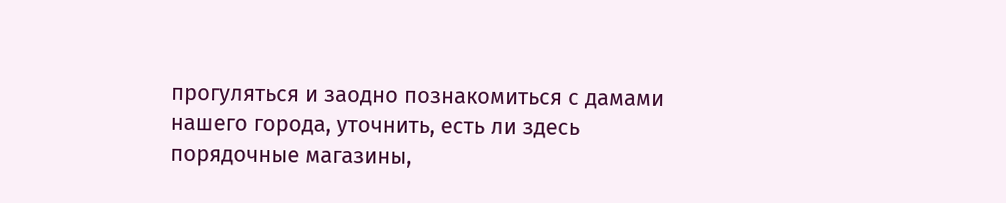прогуляться и заодно познакомиться с дамами нашего города, уточнить, есть ли здесь порядочные магазины,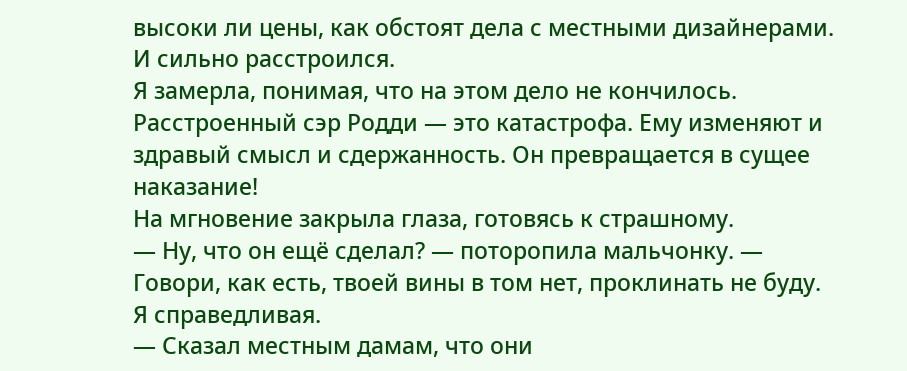высоки ли цены, как обстоят дела с местными дизайнерами. И сильно расстроился.
Я замерла, понимая, что на этом дело не кончилось. Расстроенный сэр Родди — это катастрофа. Ему изменяют и здравый смысл и сдержанность. Он превращается в сущее наказание!
На мгновение закрыла глаза, готовясь к страшному.
— Ну, что он ещё сделал? — поторопила мальчонку. — Говори, как есть, твоей вины в том нет, проклинать не буду. Я справедливая.
— Сказал местным дамам, что они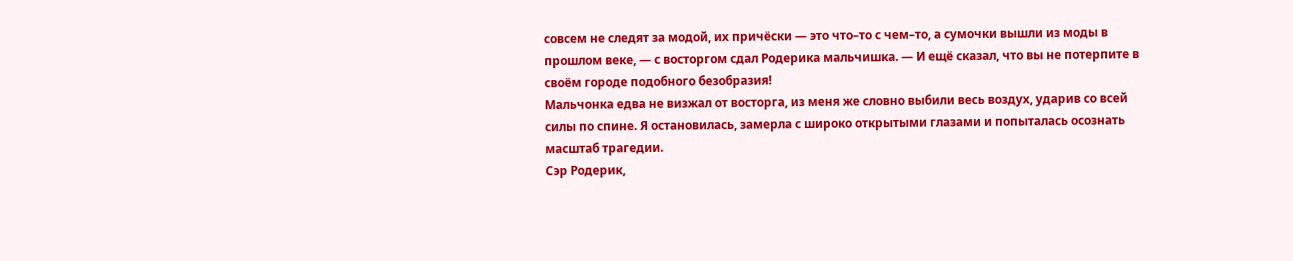совсем не следят за модой, их причёски — это что–то с чем–то, а сумочки вышли из моды в прошлом веке, — с восторгом сдал Родерика мальчишка. — И ещё сказал, что вы не потерпите в своём городе подобного безобразия!
Мальчонка едва не визжал от восторга, из меня же словно выбили весь воздух, ударив со всей силы по спине. Я остановилась, замерла с широко открытыми глазами и попыталась осознать масштаб трагедии.
Сэр Родерик,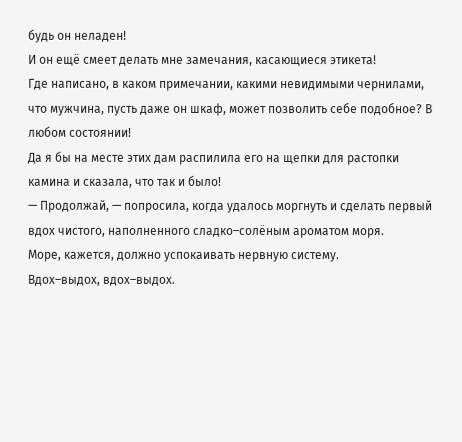будь он неладен!
И он ещё смеет делать мне замечания, касающиеся этикета!
Где написано, в каком примечании, какими невидимыми чернилами, что мужчина, пусть даже он шкаф, может позволить себе подобное? В любом состоянии!
Да я бы на месте этих дам распилила его на щепки для растопки камина и сказала, что так и было!
— Продолжай, — попросила, когда удалось моргнуть и сделать первый вдох чистого, наполненного сладко–солёным ароматом моря.
Море, кажется, должно успокаивать нервную систему.
Вдох–выдох, вдох–выдох.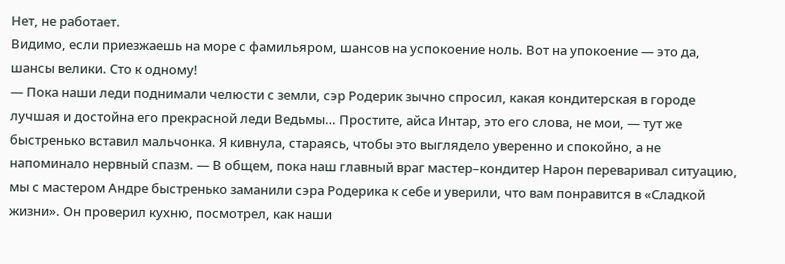Нет, не работает.
Видимо, если приезжаешь на море с фамильяром, шансов на успокоение ноль. Вот на упокоение — это да, шансы велики. Сто к одному!
— Пока наши леди поднимали челюсти с земли, сэр Родерик зычно спросил, какая кондитерская в городе лучшая и достойна его прекрасной леди Ведьмы… Простите, айса Интар, это его слова, не мои, — тут же быстренько вставил мальчонка. Я кивнула, стараясь, чтобы это выглядело уверенно и спокойно, а не напоминало нервный спазм. — В общем, пока наш главный враг мастер–кондитер Нарон переваривал ситуацию, мы с мастером Андре быстренько заманили сэра Родерика к себе и уверили, что вам понравится в «Сладкой жизни». Он проверил кухню, посмотрел, как наши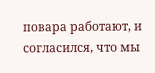повара работают, и согласился, что мы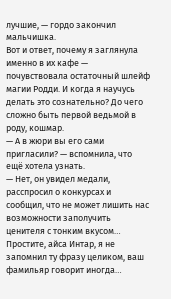лучшие, — гордо закончил мальчишка.
Вот и ответ, почему я заглянула именно в их кафе — почувствовала остаточный шлейф магии Родди. И когда я научусь делать это сознательно? До чего сложно быть первой ведьмой в роду, кошмар.
— А в жюри вы его сами пригласили? — вспомнила, что ещё хотела узнать.
— Нет, он увидел медали, расспросил о конкурсах и сообщил, что не может лишить нас возможности заполучить ценителя с тонким вкусом… Простите, айса Интар, я не запомнил ту фразу целиком, ваш фамильяр говорит иногда…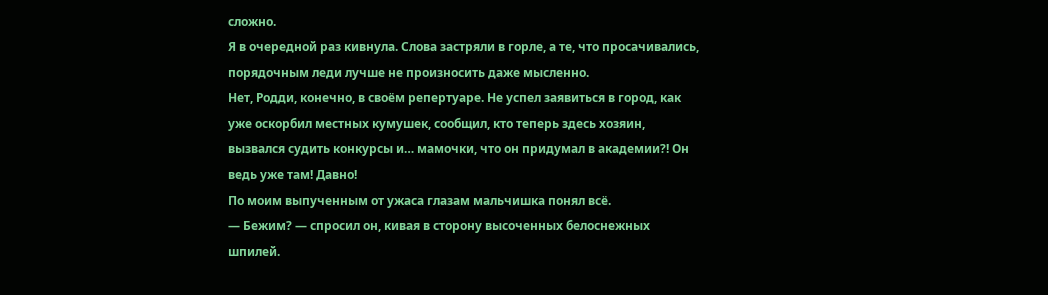сложно.
Я в очередной раз кивнула. Слова застряли в горле, а те, что просачивались, порядочным леди лучше не произносить даже мысленно.
Нет, Родди, конечно, в своём репертуаре. Не успел заявиться в город, как уже оскорбил местных кумушек, сообщил, кто теперь здесь хозяин, вызвался судить конкурсы и… мамочки, что он придумал в академии?! Он ведь уже там! Давно!
По моим выпученным от ужаса глазам мальчишка понял всё.
— Бежим? — спросил он, кивая в сторону высоченных белоснежных шпилей.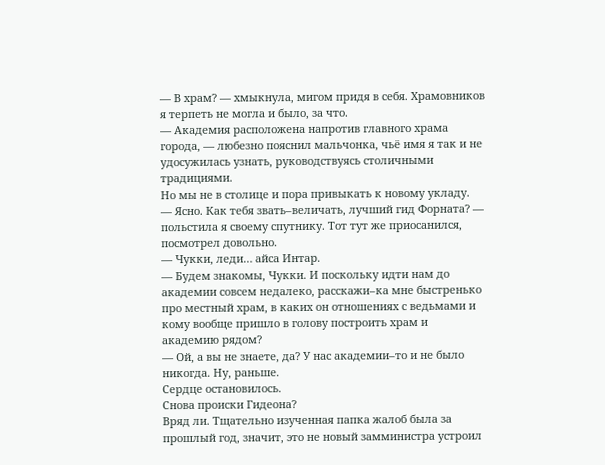— В храм? — хмыкнула, мигом придя в себя. Храмовников я терпеть не могла и было, за что.
— Академия расположена напротив главного храма города, — любезно пояснил мальчонка, чьё имя я так и не удосужилась узнать, руководствуясь столичными традициями.
Но мы не в столице и пора привыкать к новому укладу.
— Ясно. Как тебя звать–величать, лучший гид Форната? — польстила я своему спутнику. Тот тут же приосанился, посмотрел довольно.
— Чукки, леди… айса Интар.
— Будем знакомы, Чукки. И поскольку идти нам до академии совсем недалеко, расскажи–ка мне быстренько про местный храм, в каких он отношениях с ведьмами и кому вообще пришло в голову построить храм и академию рядом?
— Ой, а вы не знаете, да? У нас академии–то и не было никогда. Ну, раньше.
Сердце остановилось.
Снова происки Гидеона?
Вряд ли. Тщательно изученная папка жалоб была за прошлый год, значит, это не новый замминистра устроил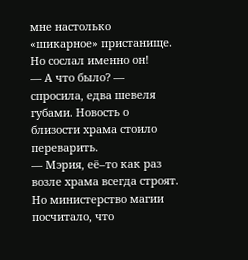мне настолько «шикарное» пристанище.
Но сослал именно он!
— А что было? — спросила, едва шевеля губами. Новость о близости храма стоило переварить.
— Мэрия, её–то как раз возле храма всегда строят. Но министерство магии посчитало, что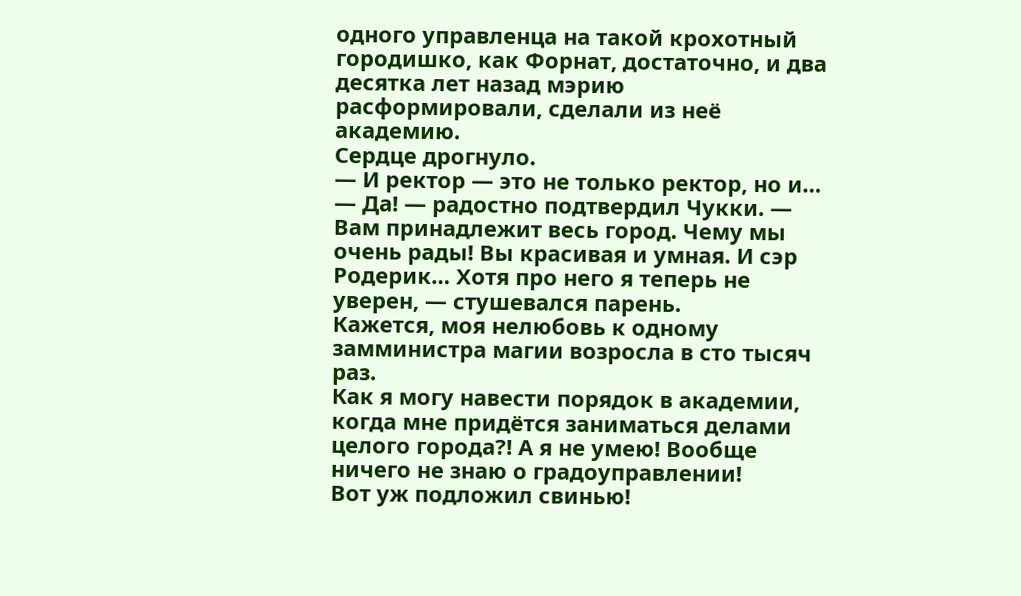одного управленца на такой крохотный городишко, как Форнат, достаточно, и два десятка лет назад мэрию расформировали, сделали из неё академию.
Сердце дрогнуло.
— И ректор — это не только ректор, но и…
— Да! — радостно подтвердил Чукки. — Вам принадлежит весь город. Чему мы очень рады! Вы красивая и умная. И сэр Родерик… Хотя про него я теперь не уверен, — стушевался парень.
Кажется, моя нелюбовь к одному замминистра магии возросла в сто тысяч раз.
Как я могу навести порядок в академии, когда мне придётся заниматься делами целого города?! А я не умею! Вообще ничего не знаю о градоуправлении!
Вот уж подложил свинью!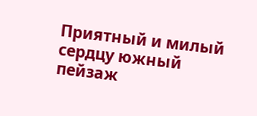Приятный и милый сердцу южный пейзаж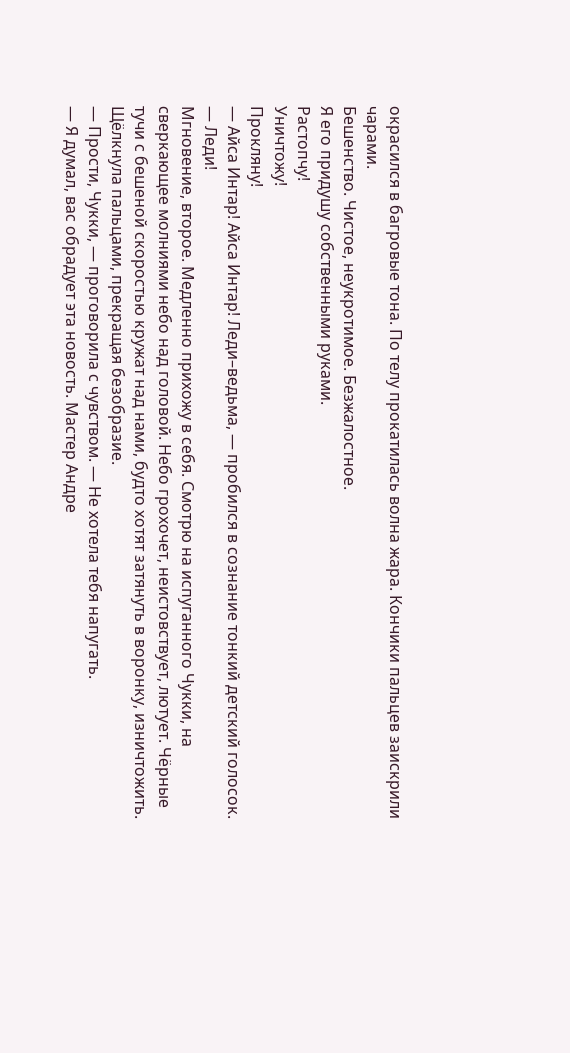окрасился в багровые тона. По телу прокатилась волна жара. Кончики пальцев заискрили чарами.
Бешенство. Чистое, неукротимое. Безжалостное.
Я его придушу собственными руками.
Растопчу!
Уничтожу!
Прокляну!
— Айса Интар! Айса Интар! Леди–ведьма, — пробился в сознание тонкий детский голосок. — Леди!
Мгновение, второе. Медленно прихожу в себя. Смотрю на испуганного Чукки, на сверкающее молниями небо над головой. Небо грохочет, неистовствует, лютует. Чёрные тучи с бешеной скоростью кружат над нами, будто хотят затянуть в воронку, изничтожить.
Щёлкнула пальцами, прекращая безобразие.
— Прости, Чукки, — проговорила с чувством. — Не хотела тебя напугать.
— Я думал, вас обрадует эта новость. Мастер Андре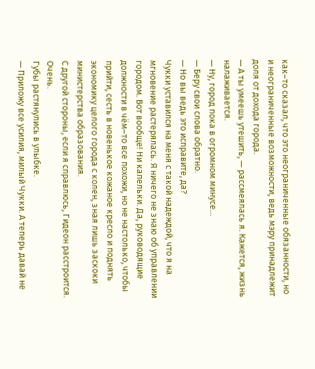как–то сказал, что это неограниченные обязанности, но и неограниченные возможности, ведь мэру принадлежит доля от дохода города.
— А ты умеешь утешить, — рассмеялась я. Кажется, жизнь налаживается.
— Ну, город пока в огромном минусе…
— Беру свои слова обратно.
— Но вы ведь это исправите, да?
Чукки уставился на меня с такой надеждой, что я на мгновение растерялась. Я ничего не знаю об управлении городом. Вот вообще! Ни капельки. Да, руководящие должности в чём–то все похожи, но не настолько, чтобы прийти, сесть в новенькое кожаное кресло и поднять экономику целого города с колен, зная лишь заскоки министерства образования.
С другой стороны, если я справлюсь, Гидеон расстроится. Очень.
Губы растянулись в улыбке.
— Приложу все усилия, милый Чукки. А теперь давай не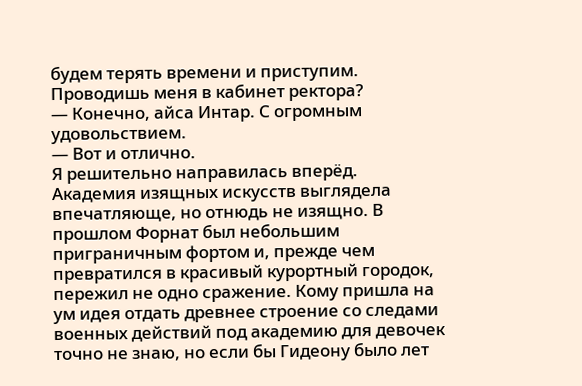будем терять времени и приступим. Проводишь меня в кабинет ректора?
— Конечно, айса Интар. С огромным удовольствием.
— Вот и отлично.
Я решительно направилась вперёд.
Академия изящных искусств выглядела впечатляюще, но отнюдь не изящно. В прошлом Форнат был небольшим приграничным фортом и, прежде чем превратился в красивый курортный городок, пережил не одно сражение. Кому пришла на ум идея отдать древнее строение со следами военных действий под академию для девочек точно не знаю, но если бы Гидеону было лет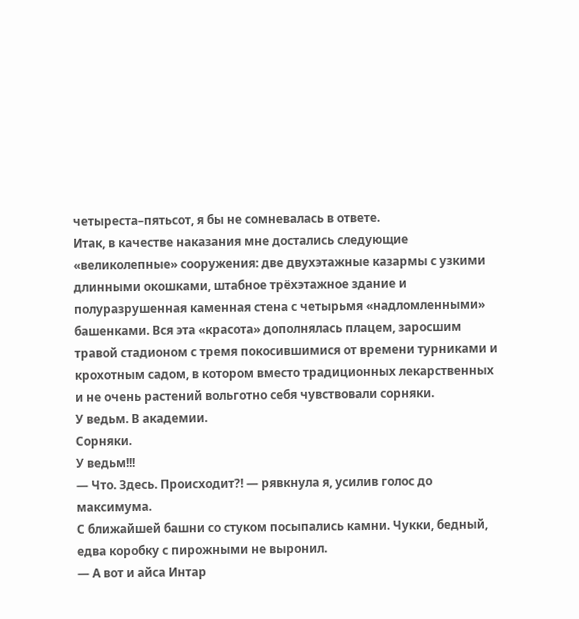четыреста–пятьсот, я бы не сомневалась в ответе.
Итак, в качестве наказания мне достались следующие «великолепные» сооружения: две двухэтажные казармы с узкими длинными окошками, штабное трёхэтажное здание и полуразрушенная каменная стена с четырьмя «надломленными» башенками. Вся эта «красота» дополнялась плацем, заросшим травой стадионом с тремя покосившимися от времени турниками и крохотным садом, в котором вместо традиционных лекарственных и не очень растений вольготно себя чувствовали сорняки.
У ведьм. В академии.
Сорняки.
У ведьм!!!
— Что. Здесь. Происходит?! — рявкнула я, усилив голос до максимума.
С ближайшей башни со стуком посыпались камни. Чукки, бедный, едва коробку с пирожными не выронил.
— А вот и айса Интар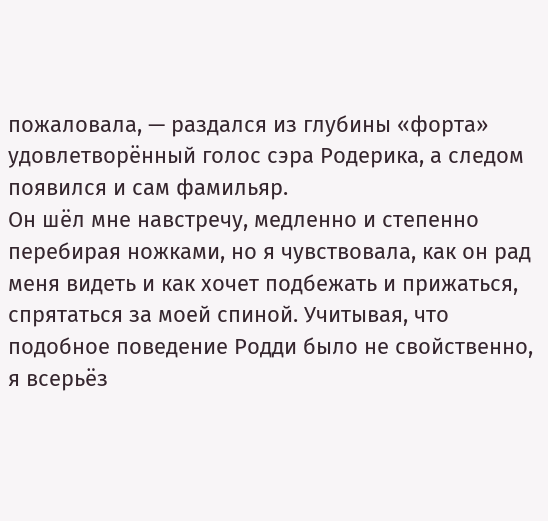пожаловала, — раздался из глубины «форта» удовлетворённый голос сэра Родерика, а следом появился и сам фамильяр.
Он шёл мне навстречу, медленно и степенно перебирая ножками, но я чувствовала, как он рад меня видеть и как хочет подбежать и прижаться, спрятаться за моей спиной. Учитывая, что подобное поведение Родди было не свойственно, я всерьёз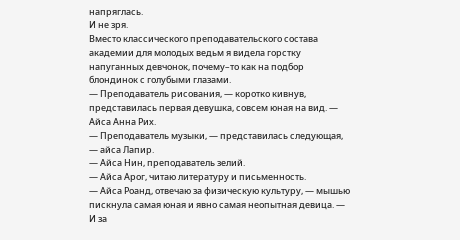напряглась.
И не зря.
Вместо классического преподавательского состава академии для молодых ведьм я видела горстку напуганных девчонок, почему–то как на подбор блондинок с голубыми глазами.
— Преподаватель рисования, — коротко кивнув, представилась первая девушка, совсем юная на вид. — Айса Анна Рих.
— Преподаватель музыки, — представилась следующая, — айса Лапир.
— Айса Нин, преподаватель зелий.
— Айса Арог, читаю литературу и письменность.
— Айса Роанд, отвечаю за физическую культуру, — мышью пискнула самая юная и явно самая неопытная девица. — И за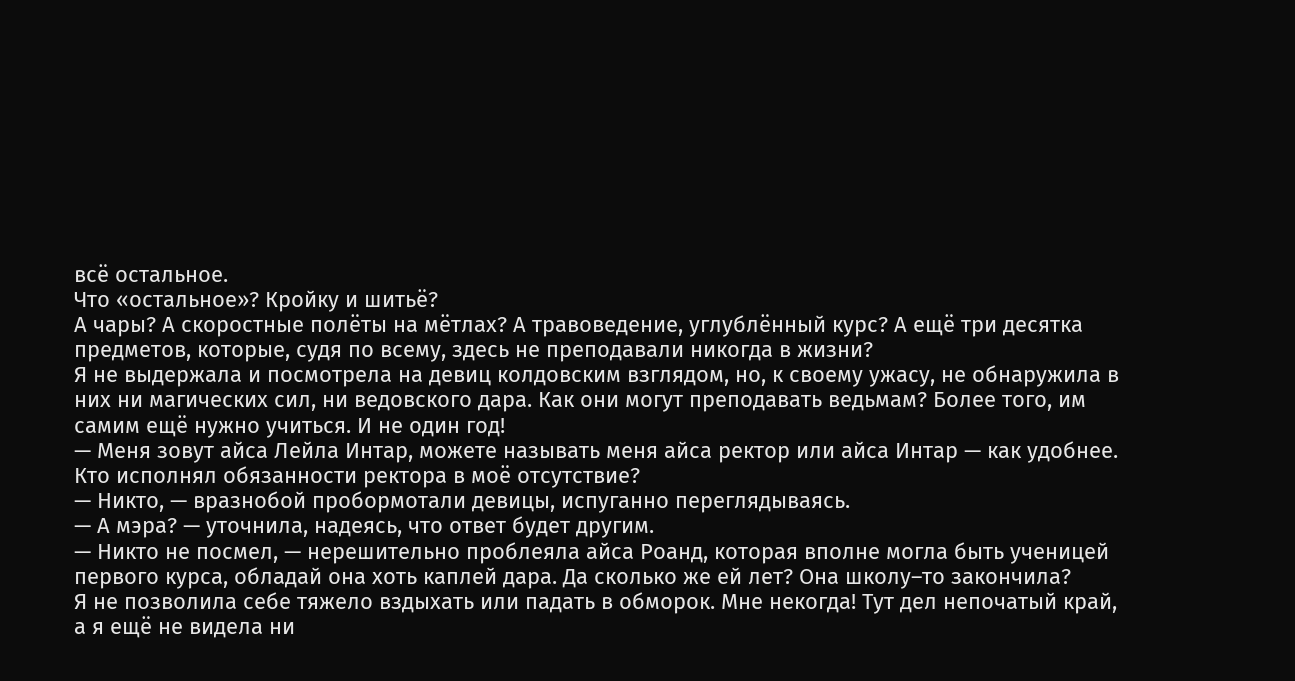всё остальное.
Что «остальное»? Кройку и шитьё?
А чары? А скоростные полёты на мётлах? А травоведение, углублённый курс? А ещё три десятка предметов, которые, судя по всему, здесь не преподавали никогда в жизни?
Я не выдержала и посмотрела на девиц колдовским взглядом, но, к своему ужасу, не обнаружила в них ни магических сил, ни ведовского дара. Как они могут преподавать ведьмам? Более того, им самим ещё нужно учиться. И не один год!
— Меня зовут айса Лейла Интар, можете называть меня айса ректор или айса Интар — как удобнее. Кто исполнял обязанности ректора в моё отсутствие?
— Никто, — вразнобой пробормотали девицы, испуганно переглядываясь.
— А мэра? — уточнила, надеясь, что ответ будет другим.
— Никто не посмел, — нерешительно проблеяла айса Роанд, которая вполне могла быть ученицей первого курса, обладай она хоть каплей дара. Да сколько же ей лет? Она школу–то закончила?
Я не позволила себе тяжело вздыхать или падать в обморок. Мне некогда! Тут дел непочатый край, а я ещё не видела ни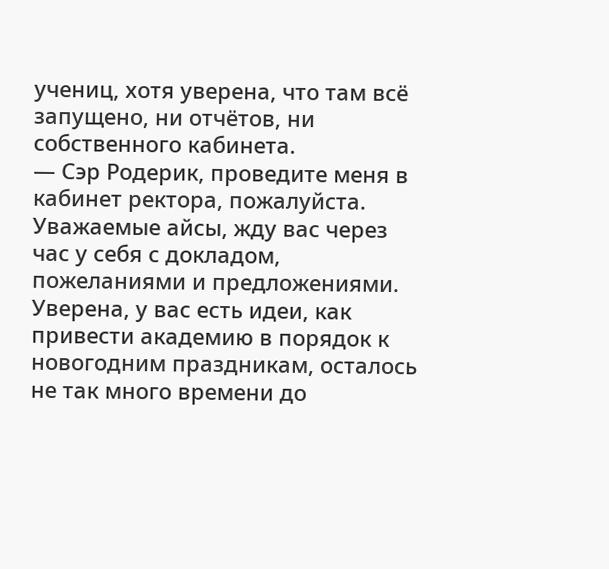учениц, хотя уверена, что там всё запущено, ни отчётов, ни собственного кабинета.
— Сэр Родерик, проведите меня в кабинет ректора, пожалуйста. Уважаемые айсы, жду вас через час у себя с докладом, пожеланиями и предложениями. Уверена, у вас есть идеи, как привести академию в порядок к новогодним праздникам, осталось не так много времени до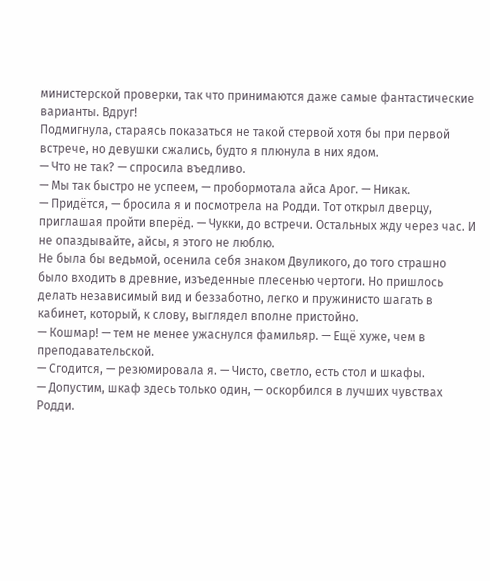министерской проверки, так что принимаются даже самые фантастические варианты. Вдруг!
Подмигнула, стараясь показаться не такой стервой хотя бы при первой встрече, но девушки сжались, будто я плюнула в них ядом.
— Что не так? — спросила въедливо.
— Мы так быстро не успеем, — пробормотала айса Арог. — Никак.
— Придётся, — бросила я и посмотрела на Родди. Тот открыл дверцу, приглашая пройти вперёд. — Чукки, до встречи. Остальных жду через час. И не опаздывайте, айсы, я этого не люблю.
Не была бы ведьмой, осенила себя знаком Двуликого, до того страшно было входить в древние, изъеденные плесенью чертоги. Но пришлось делать независимый вид и беззаботно, легко и пружинисто шагать в кабинет, который, к слову, выглядел вполне пристойно.
— Кошмар! — тем не менее ужаснулся фамильяр. — Ещё хуже, чем в преподавательской.
— Сгодится, — резюмировала я. — Чисто, светло, есть стол и шкафы.
— Допустим, шкаф здесь только один, — оскорбился в лучших чувствах Родди.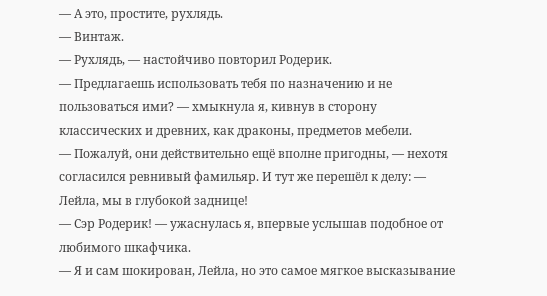— А это, простите, рухлядь.
— Винтаж.
— Рухлядь, — настойчиво повторил Родерик.
— Предлагаешь использовать тебя по назначению и не пользоваться ими? — хмыкнула я, кивнув в сторону классических и древних, как драконы, предметов мебели.
— Пожалуй, они действительно ещё вполне пригодны, — нехотя согласился ревнивый фамильяр. И тут же перешёл к делу: — Лейла, мы в глубокой заднице!
— Сэр Родерик! — ужаснулась я, впервые услышав подобное от любимого шкафчика.
— Я и сам шокирован, Лейла, но это самое мягкое высказывание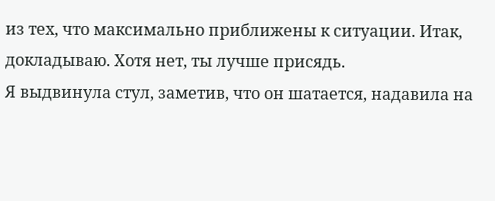из тех, что максимально приближены к ситуации. Итак, докладываю. Хотя нет, ты лучше присядь.
Я выдвинула стул, заметив, что он шатается, надавила на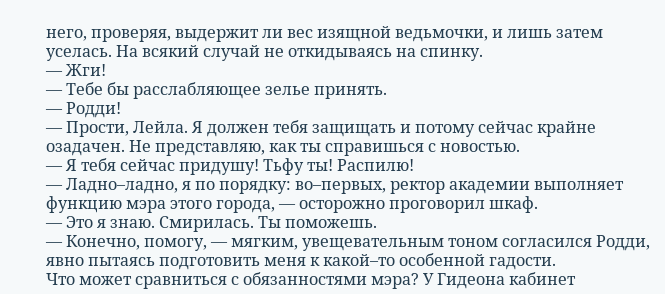него, проверяя, выдержит ли вес изящной ведьмочки, и лишь затем уселась. На всякий случай не откидываясь на спинку.
— Жги!
— Тебе бы расслабляющее зелье принять.
— Родди!
— Прости, Лейла. Я должен тебя защищать и потому сейчас крайне озадачен. Не представляю, как ты справишься с новостью.
— Я тебя сейчас придушу! Тьфу ты! Распилю!
— Ладно–ладно, я по порядку: во–первых, ректор академии выполняет функцию мэра этого города, — осторожно проговорил шкаф.
— Это я знаю. Смирилась. Ты поможешь.
— Конечно, помогу, — мягким, увещевательным тоном согласился Родди, явно пытаясь подготовить меня к какой–то особенной гадости.
Что может сравниться с обязанностями мэра? У Гидеона кабинет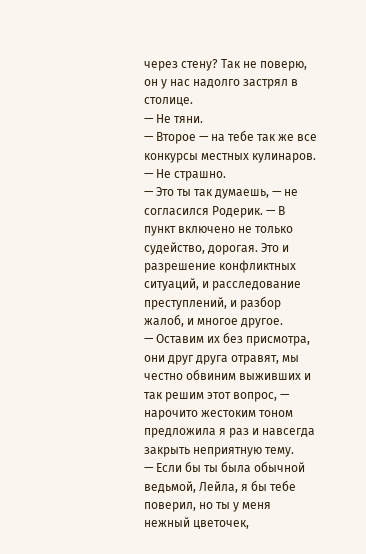через стену? Так не поверю, он у нас надолго застрял в столице.
— Не тяни.
— Второе — на тебе так же все конкурсы местных кулинаров.
— Не страшно.
— Это ты так думаешь, — не согласился Родерик. — В пункт включено не только судейство, дорогая. Это и разрешение конфликтных ситуаций, и расследование преступлений, и разбор жалоб, и многое другое.
— Оставим их без присмотра, они друг друга отравят, мы честно обвиним выживших и так решим этот вопрос, — нарочито жестоким тоном предложила я раз и навсегда закрыть неприятную тему.
— Если бы ты была обычной ведьмой, Лейла, я бы тебе поверил, но ты у меня нежный цветочек,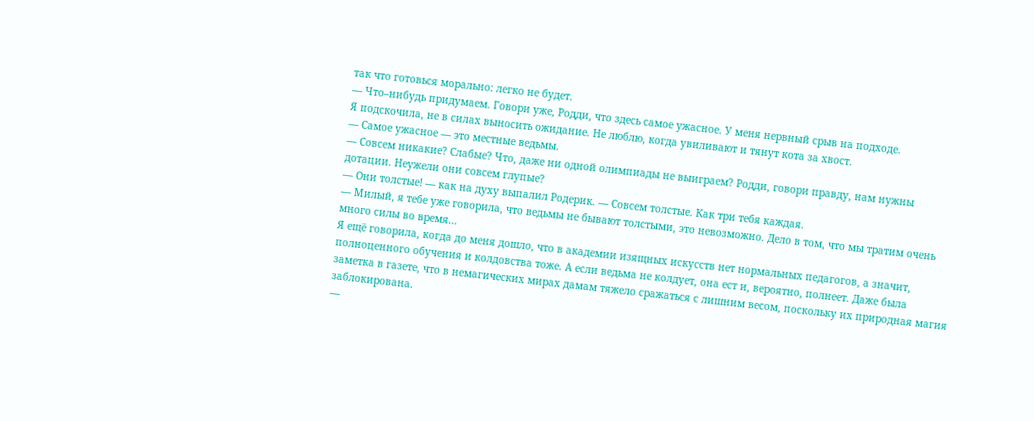так что готовься морально: легко не будет.
— Что–нибудь придумаем. Говори уже, Родди, что здесь самое ужасное. У меня нервный срыв на подходе.
Я подскочила, не в силах выносить ожидание. Не люблю, когда увиливают и тянут кота за хвост.
— Самое ужасное — это местные ведьмы.
— Совсем никакие? Слабые? Что, даже ни одной олимпиады не выиграем? Родди, говори правду, нам нужны дотации. Неужели они совсем глупые?
— Они толстые! — как на духу выпалил Родерик. — Совсем толстые. Как три тебя каждая.
— Милый, я тебе уже говорила, что ведьмы не бывают толстыми, это невозможно. Дело в том, что мы тратим очень много силы во время…
Я ещё говорила, когда до меня дошло, что в академии изящных искусств нет нормальных педагогов, а значит, полноценного обучения и колдовства тоже. А если ведьма не колдует, она ест и, вероятно, полнеет. Даже была заметка в газете, что в немагических мирах дамам тяжело сражаться с лишним весом, поскольку их природная магия заблокирована.
—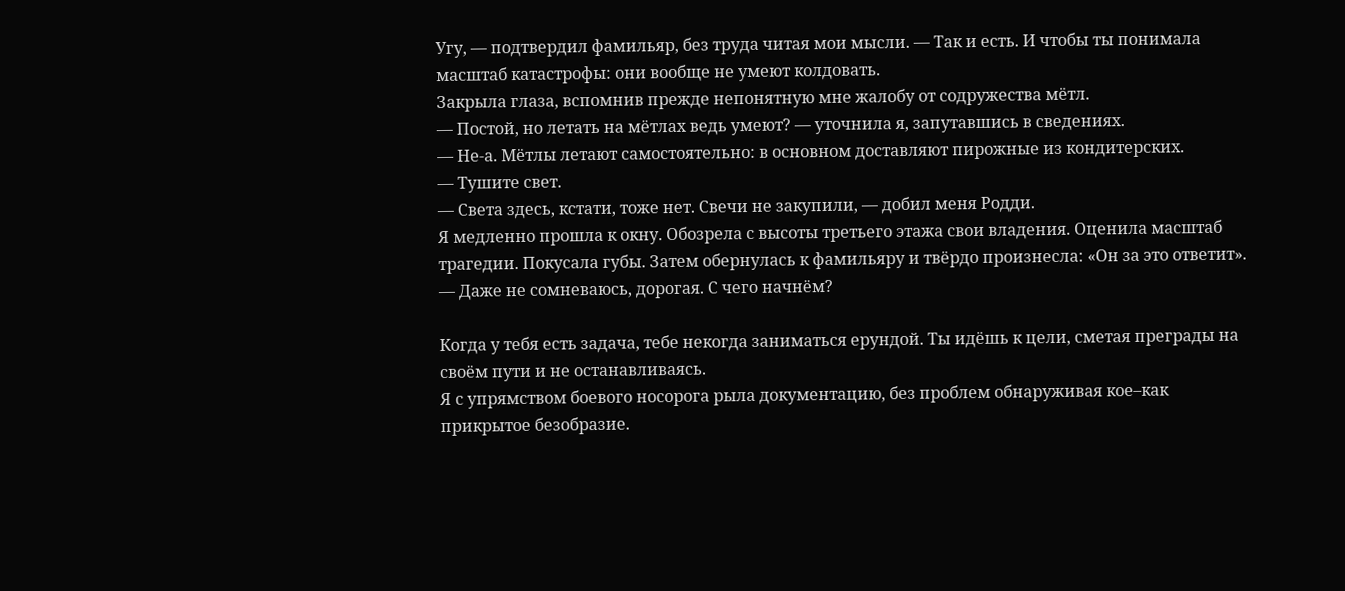Угу, — подтвердил фамильяр, без труда читая мои мысли. — Так и есть. И чтобы ты понимала масштаб катастрофы: они вообще не умеют колдовать.
Закрыла глаза, вспомнив прежде непонятную мне жалобу от содружества мётл.
— Постой, но летать на мётлах ведь умеют? — уточнила я, запутавшись в сведениях.
— Не-а. Мётлы летают самостоятельно: в основном доставляют пирожные из кондитерских.
— Тушите свет.
— Света здесь, кстати, тоже нет. Свечи не закупили, — добил меня Родди.
Я медленно прошла к окну. Обозрела с высоты третьего этажа свои владения. Оценила масштаб трагедии. Покусала губы. Затем обернулась к фамильяру и твёрдо произнесла: «Он за это ответит».
— Даже не сомневаюсь, дорогая. С чего начнём?

Когда у тебя есть задача, тебе некогда заниматься ерундой. Ты идёшь к цели, сметая преграды на своём пути и не останавливаясь.
Я с упрямством боевого носорога рыла документацию, без проблем обнаруживая кое–как прикрытое безобразие.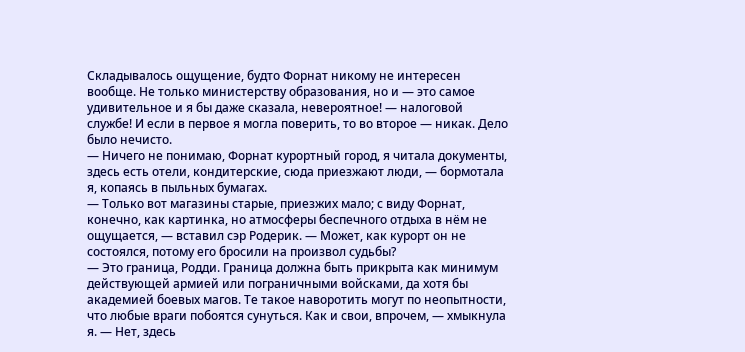Складывалось ощущение, будто Форнат никому не интересен вообще. Не только министерству образования, но и — это самое удивительное и я бы даже сказала, невероятное! — налоговой службе! И если в первое я могла поверить, то во второе — никак. Дело было нечисто.
— Ничего не понимаю, Форнат курортный город, я читала документы, здесь есть отели, кондитерские, сюда приезжают люди, — бормотала я, копаясь в пыльных бумагах.
— Только вот магазины старые, приезжих мало; с виду Форнат, конечно, как картинка, но атмосферы беспечного отдыха в нём не ощущается, — вставил сэр Родерик. — Может, как курорт он не состоялся, потому его бросили на произвол судьбы?
— Это граница, Родди. Граница должна быть прикрыта как минимум действующей армией или пограничными войсками, да хотя бы академией боевых магов. Те такое наворотить могут по неопытности, что любые враги побоятся сунуться. Как и свои, впрочем, — хмыкнула я. — Нет, здесь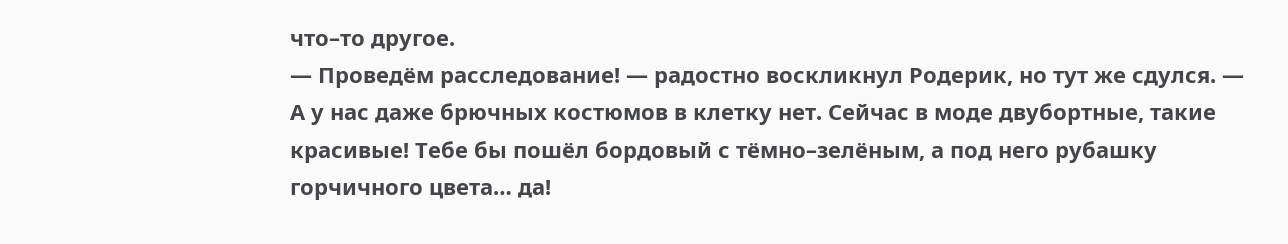что–то другое.
— Проведём расследование! — радостно воскликнул Родерик, но тут же сдулся. — А у нас даже брючных костюмов в клетку нет. Сейчас в моде двубортные, такие красивые! Тебе бы пошёл бордовый с тёмно–зелёным, а под него рубашку горчичного цвета… да!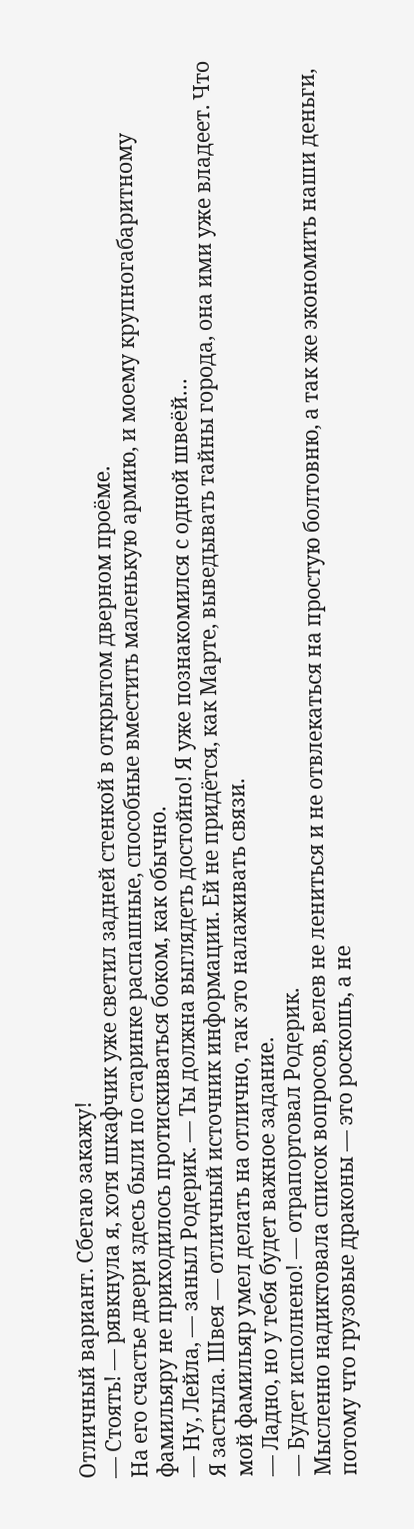Отличный вариант. Сбегаю закажу!
— Стоять! — рявкнула я, хотя шкафчик уже светил задней стенкой в открытом дверном проёме.
На его счастье двери здесь были по старинке распашные, способные вместить маленькую армию, и моему крупногабаритному фамильяру не приходилось протискиваться боком, как обычно.
— Ну, Лейла, — заныл Родерик. — Ты должна выглядеть достойно! Я уже познакомился с одной швеёй…
Я застыла. Швея — отличный источник информации. Ей не придётся, как Марте, выведывать тайны города, она ими уже владеет. Что мой фамильяр умел делать на отлично, так это налаживать связи.
— Ладно, но у тебя будет важное задание.
— Будет исполнено! — отрапортовал Родерик.
Мысленно надиктовала список вопросов, велев не лениться и не отвлекаться на простую болтовню, а так же экономить наши деньги, потому что грузовые драконы — это роскошь, а не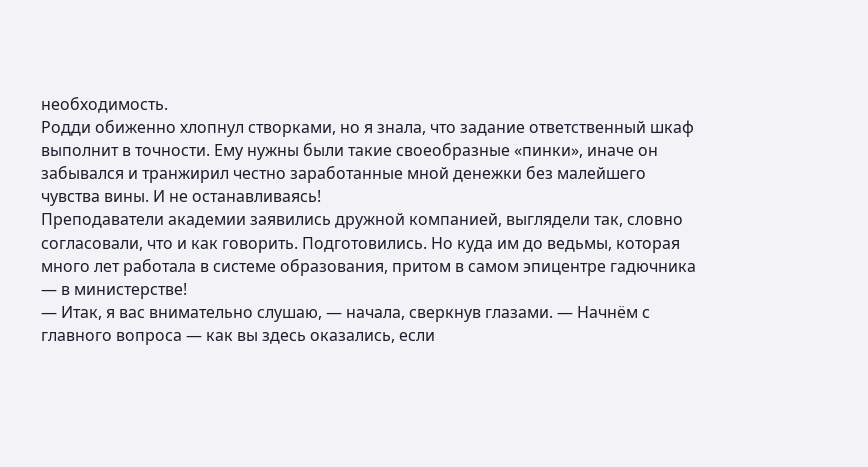необходимость.
Родди обиженно хлопнул створками, но я знала, что задание ответственный шкаф выполнит в точности. Ему нужны были такие своеобразные «пинки», иначе он забывался и транжирил честно заработанные мной денежки без малейшего чувства вины. И не останавливаясь!
Преподаватели академии заявились дружной компанией, выглядели так, словно согласовали, что и как говорить. Подготовились. Но куда им до ведьмы, которая много лет работала в системе образования, притом в самом эпицентре гадючника — в министерстве!
— Итак, я вас внимательно слушаю, — начала, сверкнув глазами. — Начнём с главного вопроса — как вы здесь оказались, если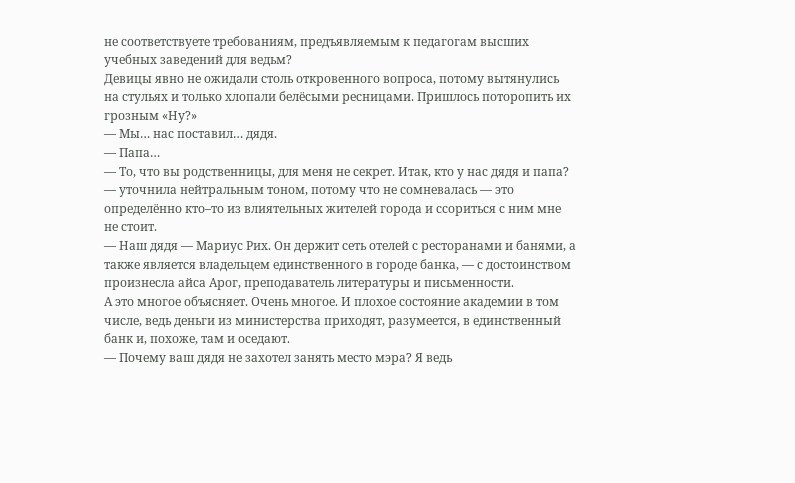не соответствуете требованиям, предъявляемым к педагогам высших учебных заведений для ведьм?
Девицы явно не ожидали столь откровенного вопроса, потому вытянулись на стульях и только хлопали белёсыми ресницами. Пришлось поторопить их грозным «Ну?»
— Мы… нас поставил… дядя.
— Папа…
— То, что вы родственницы, для меня не секрет. Итак, кто у нас дядя и папа? — уточнила нейтральным тоном, потому что не сомневалась — это определённо кто–то из влиятельных жителей города и ссориться с ним мне не стоит.
— Наш дядя — Мариус Рих. Он держит сеть отелей с ресторанами и банями, а также является владельцем единственного в городе банка, — с достоинством произнесла айса Арог, преподаватель литературы и письменности.
А это многое объясняет. Очень многое. И плохое состояние академии в том числе, ведь деньги из министерства приходят, разумеется, в единственный банк и, похоже, там и оседают.
— Почему ваш дядя не захотел занять место мэра? Я ведь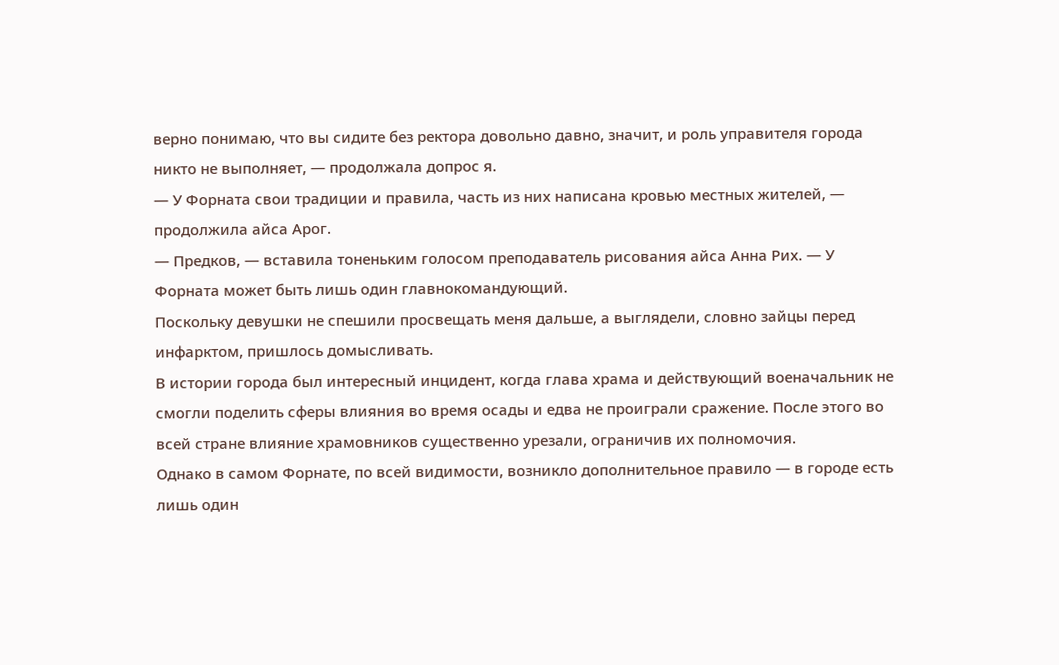верно понимаю, что вы сидите без ректора довольно давно, значит, и роль управителя города никто не выполняет, — продолжала допрос я.
— У Форната свои традиции и правила, часть из них написана кровью местных жителей, — продолжила айса Арог.
— Предков, — вставила тоненьким голосом преподаватель рисования айса Анна Рих. — У Форната может быть лишь один главнокомандующий.
Поскольку девушки не спешили просвещать меня дальше, а выглядели, словно зайцы перед инфарктом, пришлось домысливать.
В истории города был интересный инцидент, когда глава храма и действующий военачальник не смогли поделить сферы влияния во время осады и едва не проиграли сражение. После этого во всей стране влияние храмовников существенно урезали, ограничив их полномочия.
Однако в самом Форнате, по всей видимости, возникло дополнительное правило — в городе есть лишь один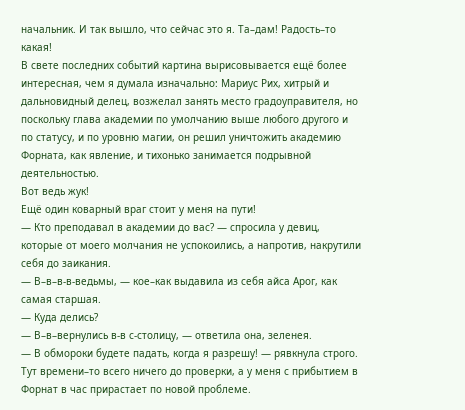начальник. И так вышло, что сейчас это я. Та–дам! Радость–то какая!
В свете последних событий картина вырисовывается ещё более интересная, чем я думала изначально: Мариус Рих, хитрый и дальновидный делец, возжелал занять место градоуправителя, но поскольку глава академии по умолчанию выше любого другого и по статусу, и по уровню магии, он решил уничтожить академию Форната, как явление, и тихонько занимается подрывной деятельностью.
Вот ведь жук!
Ещё один коварный враг стоит у меня на пути!
— Кто преподавал в академии до вас? — спросила у девиц, которые от моего молчания не успокоились, а напротив, накрутили себя до заикания.
— В–в–в-в-ведьмы, — кое–как выдавила из себя айса Арог, как самая старшая.
— Куда делись?
— В–в–вернулись в-в с-столицу, — ответила она, зеленея.
— В обмороки будете падать, когда я разрешу! — рявкнула строго. Тут времени–то всего ничего до проверки, а у меня с прибытием в Форнат в час прирастает по новой проблеме.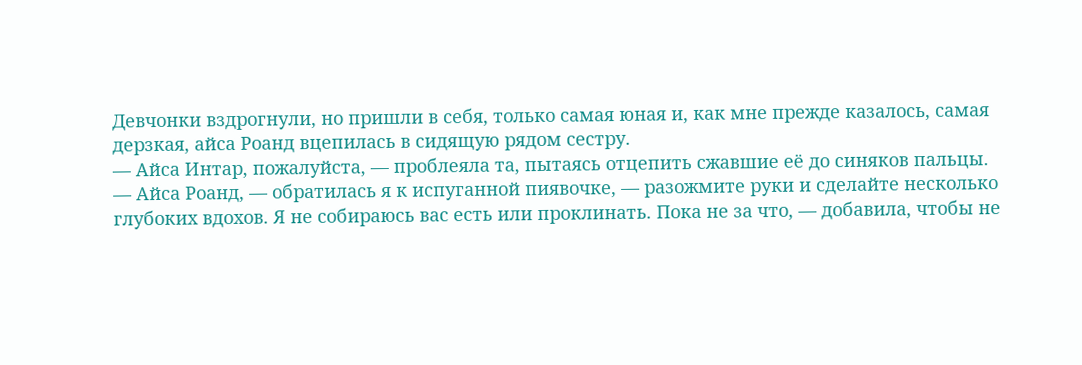Девчонки вздрогнули, но пришли в себя, только самая юная и, как мне прежде казалось, самая дерзкая, айса Роанд вцепилась в сидящую рядом сестру.
— Айса Интар, пожалуйста, — проблеяла та, пытаясь отцепить сжавшие её до синяков пальцы.
— Айса Роанд, — обратилась я к испуганной пиявочке, — разожмите руки и сделайте несколько глубоких вдохов. Я не собираюсь вас есть или проклинать. Пока не за что, — добавила, чтобы не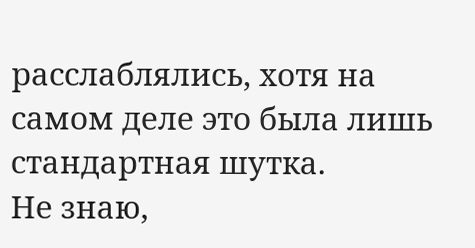расслаблялись, хотя на самом деле это была лишь стандартная шутка.
Не знаю,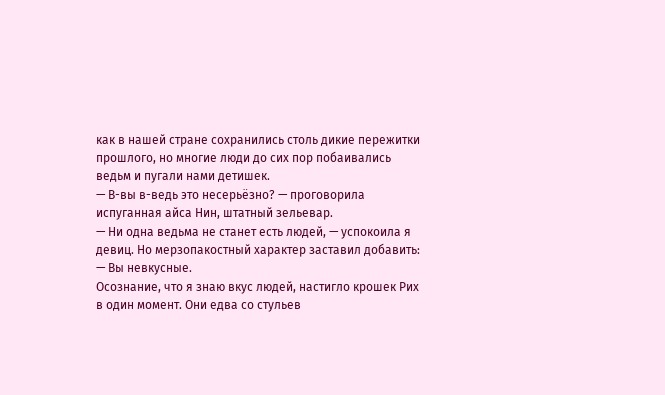как в нашей стране сохранились столь дикие пережитки прошлого, но многие люди до сих пор побаивались ведьм и пугали нами детишек.
— В-вы в-ведь это несерьёзно? — проговорила испуганная айса Нин, штатный зельевар.
— Ни одна ведьма не станет есть людей, — успокоила я девиц. Но мерзопакостный характер заставил добавить: — Вы невкусные.
Осознание, что я знаю вкус людей, настигло крошек Рих в один момент. Они едва со стульев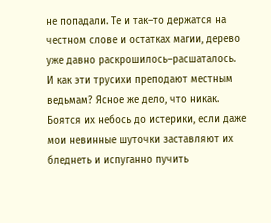не попадали. Те и так–то держатся на честном слове и остатках магии, дерево уже давно раскрошилось–расшаталось.
И как эти трусихи преподают местным ведьмам? Ясное же дело, что никак. Боятся их небось до истерики, если даже мои невинные шуточки заставляют их бледнеть и испуганно пучить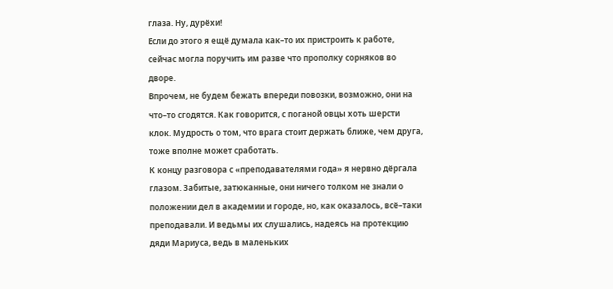глаза. Ну, дурёхи!
Если до этого я ещё думала как–то их пристроить к работе, сейчас могла поручить им разве что прополку сорняков во дворе.
Впрочем, не будем бежать впереди повозки, возможно, они на что–то сгодятся. Как говорится, с поганой овцы хоть шерсти клок. Мудрость о том, что врага стоит держать ближе, чем друга, тоже вполне может сработать.
К концу разговора с «преподавателями года» я нервно дёргала глазом. Забитые, затюканные, они ничего толком не знали о положении дел в академии и городе, но, как оказалось, всё–таки преподавали. И ведьмы их слушались, надеясь на протекцию дяди Мариуса, ведь в маленьких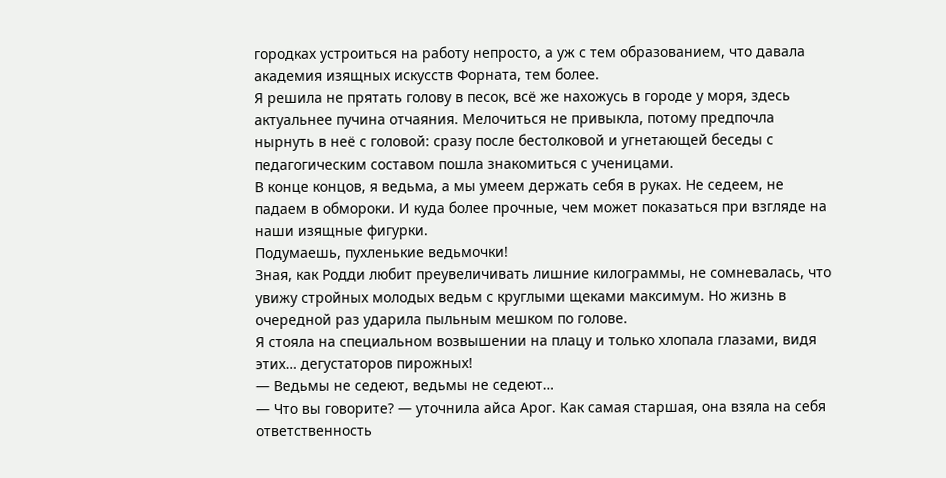городках устроиться на работу непросто, а уж с тем образованием, что давала академия изящных искусств Форната, тем более.
Я решила не прятать голову в песок, всё же нахожусь в городе у моря, здесь актуальнее пучина отчаяния. Мелочиться не привыкла, потому предпочла нырнуть в неё с головой: сразу после бестолковой и угнетающей беседы с педагогическим составом пошла знакомиться с ученицами.
В конце концов, я ведьма, а мы умеем держать себя в руках. Не седеем, не падаем в обмороки. И куда более прочные, чем может показаться при взгляде на наши изящные фигурки.
Подумаешь, пухленькие ведьмочки!
Зная, как Родди любит преувеличивать лишние килограммы, не сомневалась, что увижу стройных молодых ведьм с круглыми щеками максимум. Но жизнь в очередной раз ударила пыльным мешком по голове.
Я стояла на специальном возвышении на плацу и только хлопала глазами, видя этих… дегустаторов пирожных!
— Ведьмы не седеют, ведьмы не седеют…
— Что вы говорите? — уточнила айса Арог. Как самая старшая, она взяла на себя ответственность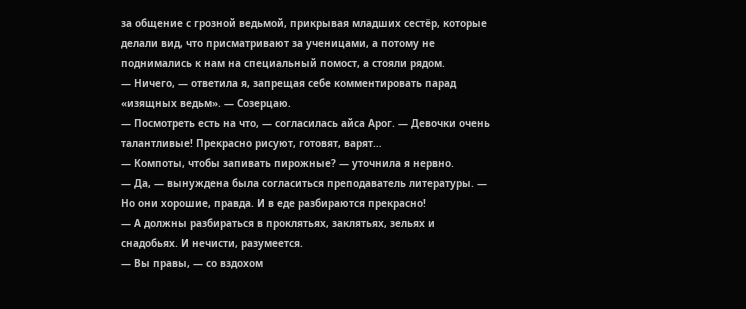за общение с грозной ведьмой, прикрывая младших сестёр, которые делали вид, что присматривают за ученицами, а потому не поднимались к нам на специальный помост, а стояли рядом.
— Ничего, — ответила я, запрещая себе комментировать парад «изящных ведьм». — Созерцаю.
— Посмотреть есть на что, — согласилась айса Арог. — Девочки очень талантливые! Прекрасно рисуют, готовят, варят…
— Компоты, чтобы запивать пирожные? — уточнила я нервно.
— Да, — вынуждена была согласиться преподаватель литературы. — Но они хорошие, правда. И в еде разбираются прекрасно!
— А должны разбираться в проклятьях, заклятьях, зельях и снадобьях. И нечисти, разумеется.
— Вы правы, — со вздохом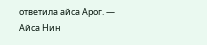ответила айса Арог. — Айса Нин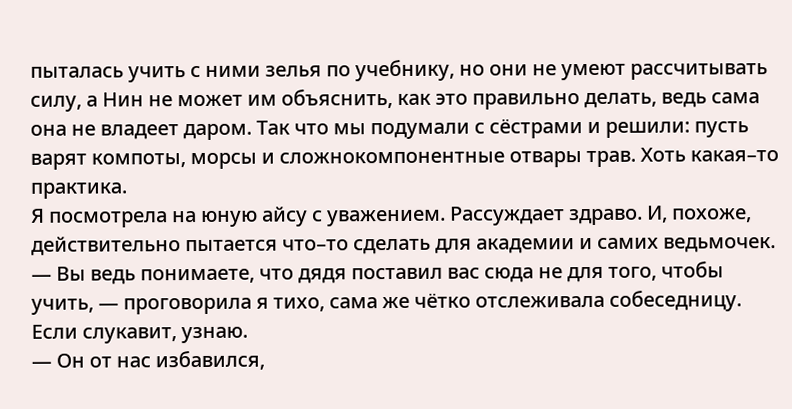пыталась учить с ними зелья по учебнику, но они не умеют рассчитывать силу, а Нин не может им объяснить, как это правильно делать, ведь сама она не владеет даром. Так что мы подумали с сёстрами и решили: пусть варят компоты, морсы и сложнокомпонентные отвары трав. Хоть какая–то практика.
Я посмотрела на юную айсу с уважением. Рассуждает здраво. И, похоже, действительно пытается что–то сделать для академии и самих ведьмочек.
— Вы ведь понимаете, что дядя поставил вас сюда не для того, чтобы учить, — проговорила я тихо, сама же чётко отслеживала собеседницу. Если слукавит, узнаю.
— Он от нас избавился,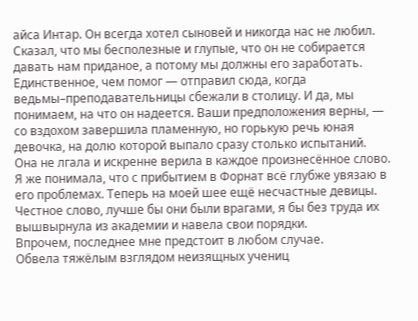айса Интар. Он всегда хотел сыновей и никогда нас не любил. Сказал, что мы бесполезные и глупые, что он не собирается давать нам приданое, а потому мы должны его заработать. Единственное, чем помог — отправил сюда, когда ведьмы–преподавательницы сбежали в столицу. И да, мы понимаем, на что он надеется. Ваши предположения верны, — со вздохом завершила пламенную, но горькую речь юная девочка, на долю которой выпало сразу столько испытаний.
Она не лгала и искренне верила в каждое произнесённое слово. Я же понимала, что с прибытием в Форнат всё глубже увязаю в его проблемах. Теперь на моей шее ещё несчастные девицы. Честное слово, лучше бы они были врагами, я бы без труда их вышвырнула из академии и навела свои порядки.
Впрочем, последнее мне предстоит в любом случае.
Обвела тяжёлым взглядом неизящных учениц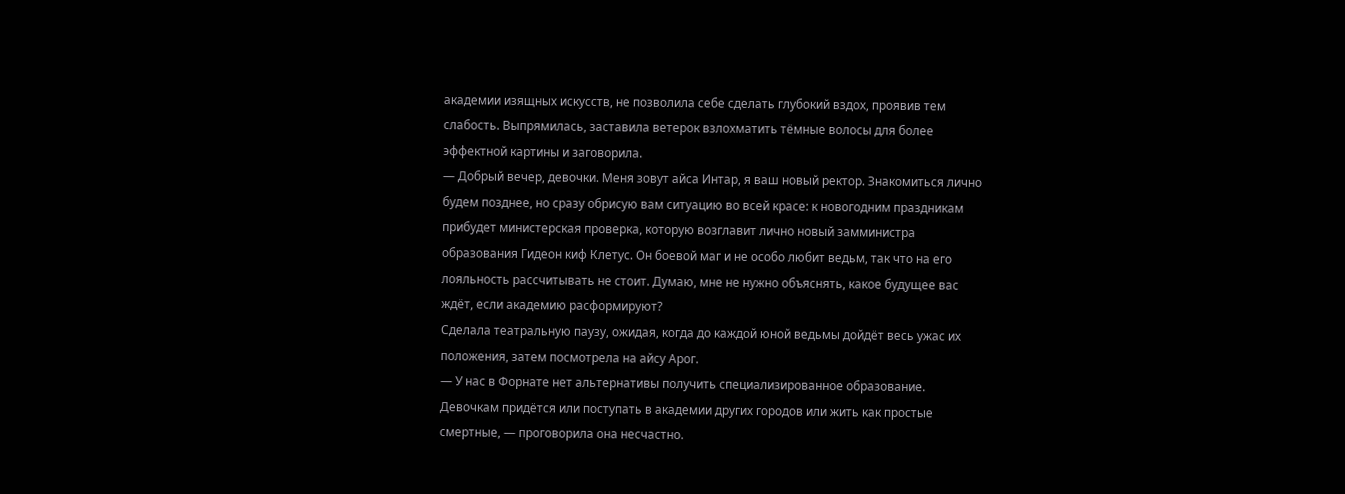академии изящных искусств, не позволила себе сделать глубокий вздох, проявив тем слабость. Выпрямилась, заставила ветерок взлохматить тёмные волосы для более эффектной картины и заговорила.
— Добрый вечер, девочки. Меня зовут айса Интар, я ваш новый ректор. Знакомиться лично будем позднее, но сразу обрисую вам ситуацию во всей красе: к новогодним праздникам прибудет министерская проверка, которую возглавит лично новый замминистра образования Гидеон киф Клетус. Он боевой маг и не особо любит ведьм, так что на его лояльность рассчитывать не стоит. Думаю, мне не нужно объяснять, какое будущее вас ждёт, если академию расформируют?
Сделала театральную паузу, ожидая, когда до каждой юной ведьмы дойдёт весь ужас их положения, затем посмотрела на айсу Арог.
— У нас в Форнате нет альтернативы получить специализированное образование. Девочкам придётся или поступать в академии других городов или жить как простые смертные, — проговорила она несчастно.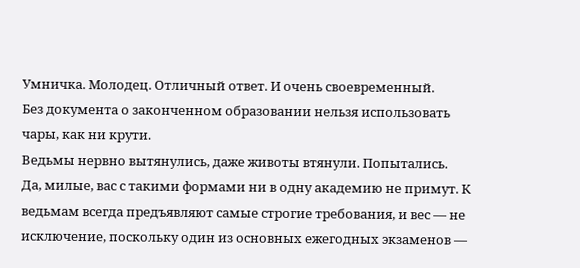Умничка. Молодец. Отличный ответ. И очень своевременный.
Без документа о законченном образовании нельзя использовать чары, как ни крути.
Ведьмы нервно вытянулись, даже животы втянули. Попытались.
Да, милые, вас с такими формами ни в одну академию не примут. К ведьмам всегда предъявляют самые строгие требования, и вес — не исключение, поскольку один из основных ежегодных экзаменов —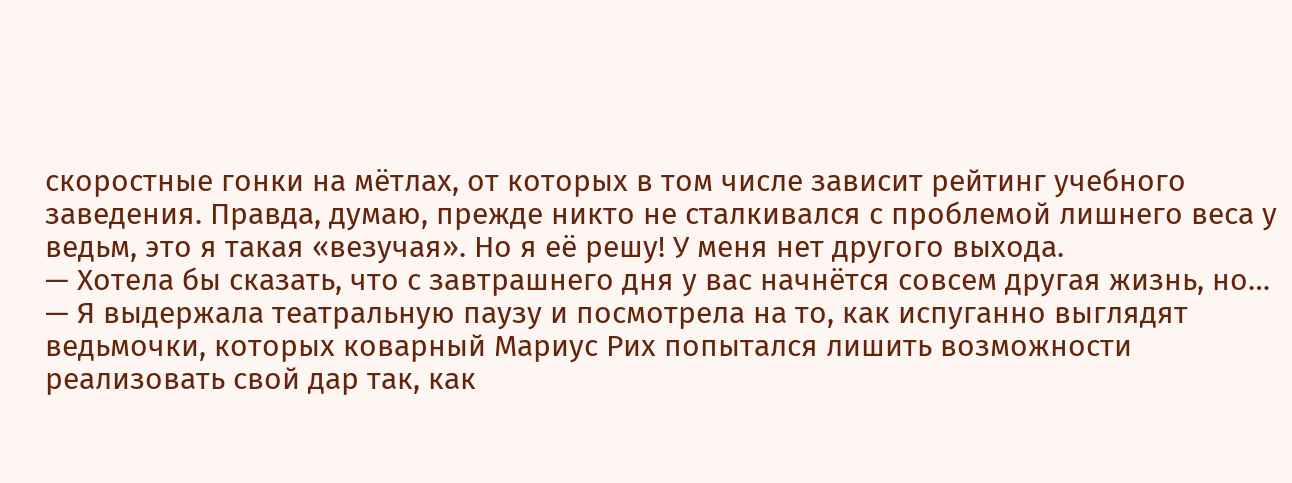скоростные гонки на мётлах, от которых в том числе зависит рейтинг учебного заведения. Правда, думаю, прежде никто не сталкивался с проблемой лишнего веса у ведьм, это я такая «везучая». Но я её решу! У меня нет другого выхода.
— Хотела бы сказать, что с завтрашнего дня у вас начнётся совсем другая жизнь, но… — Я выдержала театральную паузу и посмотрела на то, как испуганно выглядят ведьмочки, которых коварный Мариус Рих попытался лишить возможности реализовать свой дар так, как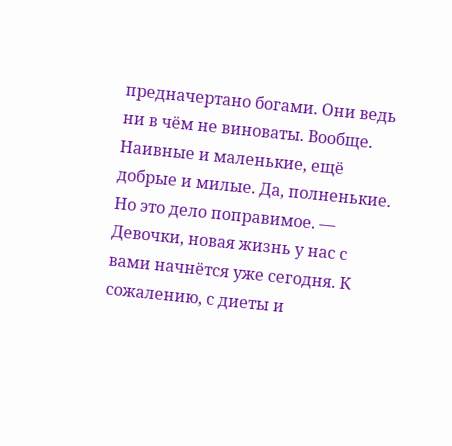предначертано богами. Они ведь ни в чём не виноваты. Вообще. Наивные и маленькие, ещё добрые и милые. Да, полненькие. Но это дело поправимое. — Девочки, новая жизнь у нас с вами начнётся уже сегодня. К сожалению, с диеты и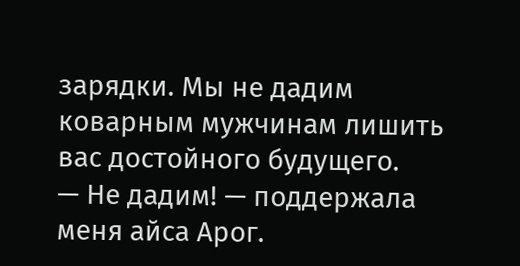зарядки. Мы не дадим коварным мужчинам лишить вас достойного будущего.
— Не дадим! — поддержала меня айса Арог.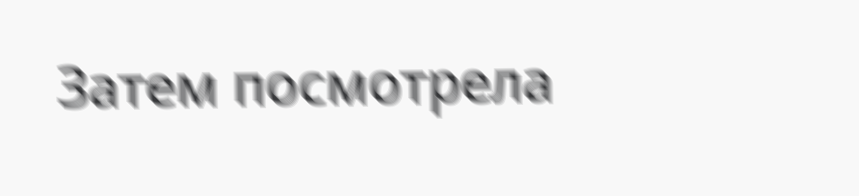Затем посмотрела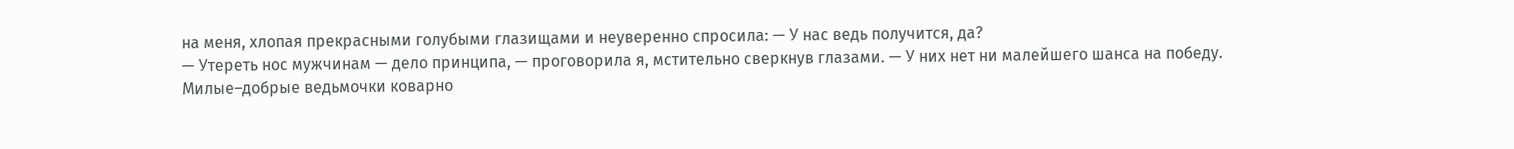на меня, хлопая прекрасными голубыми глазищами и неуверенно спросила: — У нас ведь получится, да?
— Утереть нос мужчинам — дело принципа, — проговорила я, мстительно сверкнув глазами. — У них нет ни малейшего шанса на победу.
Милые–добрые ведьмочки коварно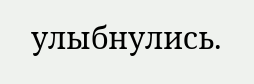улыбнулись.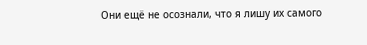Они ещё не осознали, что я лишу их самого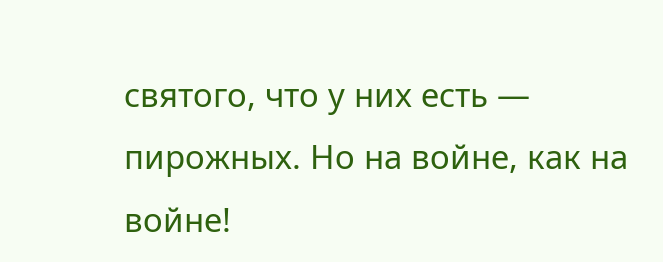святого, что у них есть — пирожных. Но на войне, как на войне!